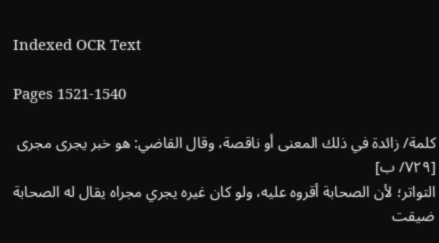Indexed OCR Text

Pages 1521-1540

كلمة/ زائدة في ذلك المعنى أو ناقصة، وقال القاضي: هو خبر يجرى مجرى [٧٢٩/ ب]
التواتر؛ لأن الصحابة أقروه عليه، ولو كان غيره يجري مجراه يقال له الصحابة
ضيقت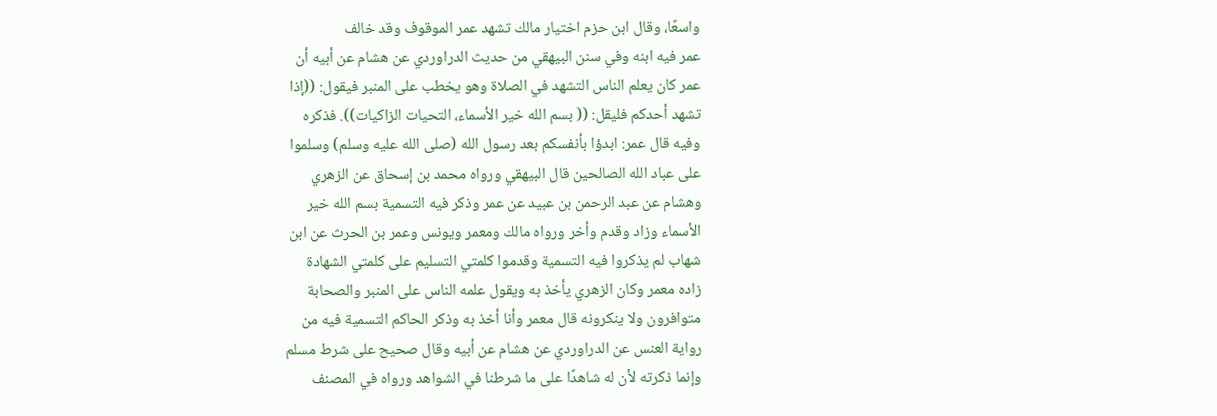واسعًا، وقال ابن حزم اختيار مالك تشهد عمر الموقوف وقد خالف
عمر فيه ابنه وفي سنن البيهقي من حديث الدراوردي عن هشام عن أبيه أن
عمر كان يعلم الناس التشهد في الصلاة وهو يخطب على المنبر فيقول: ((إذا
تشهد أحدكم فليقل: (( بسم الله خير الأسماء، التحيات الزاكيات)). فذكره
وفيه قال عمر: ابدؤا بأنفسكم بعد رسول الله (صلى الله عليه وسلم) وسلموا
على عباد الله الصالحين قال البيهقي ورواه محمد بن إسحاق عن الزهري
وهشام عن عبد الرحمن بن عبيد عن عمر وذكر فيه التسمية بسم الله خير
الأسماء وزاد وقدم وأخر ورواه مالك ومعمر ويونس وعمر بن الحرث عن ابن
شهاب لم يذكروا فيه التسمية وقدموا كلمتي التسليم على كلمتي الشهادة
زاده معمر وكان الزهري يأخذ به ويقول علمه الناس على المنبر والصحابة
متوافرون ولا ينكرونه قال معمر وأنا أخذ به وذكر الحاكم التسمية فيه من
رواية العنس عن الدراوردي عن هشام عن أبيه وقال صحيح على شرط مسلم
وإنما ذكرته لأن له شاهدًا على ما شرطنا في الشواهد ورواه في المصنف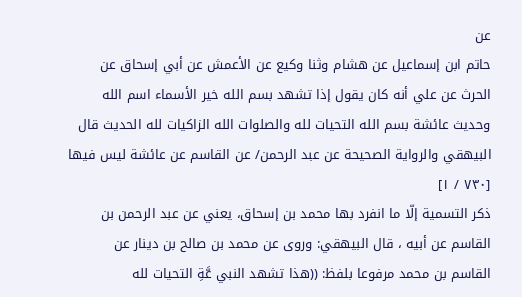عن
حاتم ابن إسماعيل عن هشام وثنا وكيع عن الأعمش عن أبي إسحاق عن
الحرث عن علي أنه كان يقول إذا تشهد بسم الله خير الأسماء اسم الله
وحديث عائشة بسم الله التحيات لله والصلوات الله الزاكيات لله الحديث قال
البيهقي والرواية الصحيحة عن عبد الرحمن/ عن القاسم عن عائشة ليس فيها
[٧٣٠ / ١]
ذكر التسمية إلّا ما انفرد بها محمد بن إسحاق، يعني عن عبد الرحمن بن
القاسم عن أبيه ، قال البيهقي: وروى عن محمد بن صالح بن دينار عن
القاسم بن محمد مرفوعا بلفظ: ((هذا تشهد النبي عَّةِ التحيات لله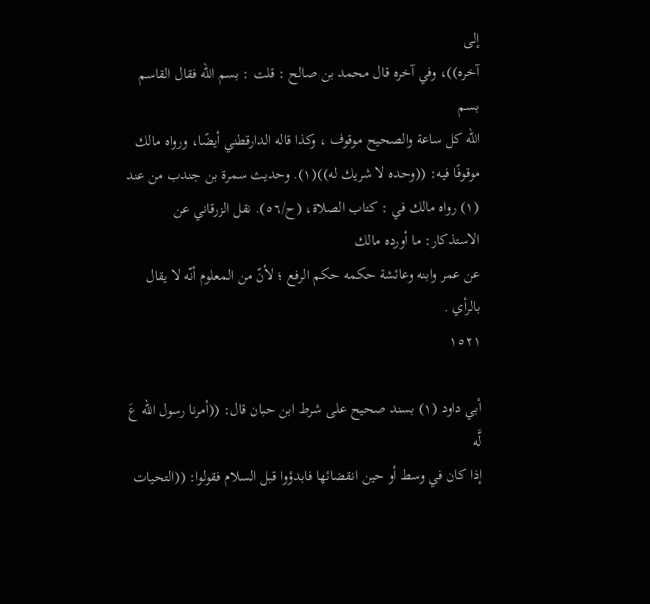إلى
آخره))، وفي آخره قال محمد بن صالح : قلت : بسم الله فقال القاسم بسم
الله كل ساعة والصحيح موقوف ، وكذا قاله الدارقطني أيضًا، ورواه مالك
موقوفًا فيه: ((وحده لا شريك له))(١). وحديث سمرة بن جندب من عند
(١) رواه مالك في : كتاب الصلاة، (ح/٥٦). نقل الزرقاني عن الاستذكار: ما أورده مالك
عن عمر وابنه وعائشة حكمه حكم الرفع ؛ لأنّ من المعلوم أنّه لا يقال بالرأي .
١٥٢١

أبي داود (١) بسند صحيح على شرط ابن حبان قال: ((أمرنا رسول الله عَ لَّه
إذا كان في وسط أو حين انقضائها فابدؤوا قبل السلام فقولوا: ((التحيات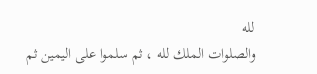لله
والصلوات الملك لله ، ثم سلموا على اليمين ثم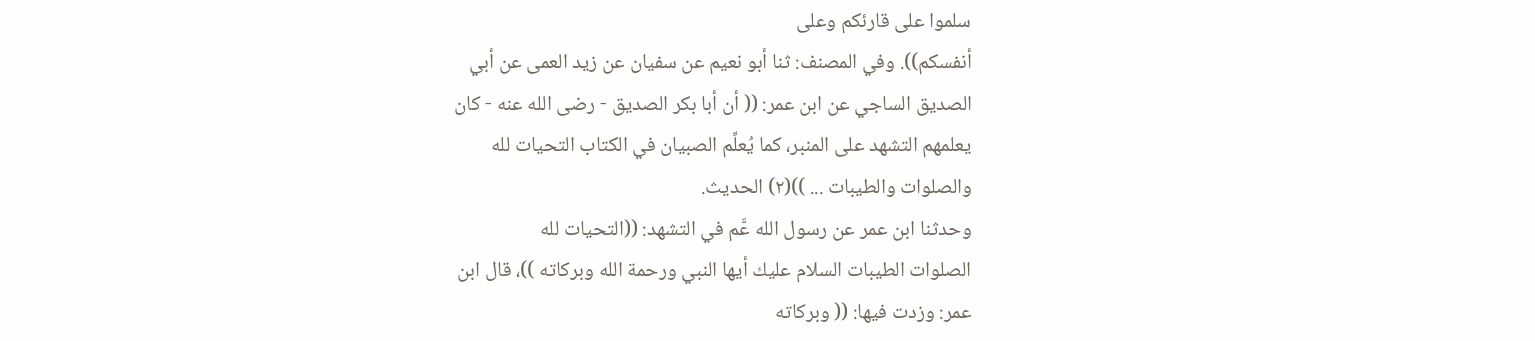سلموا على قارئكم وعلى
أنفسكم)). وفي المصنف: ثنا أبو نعيم عن سفيان عن زيد العمى عن أبي
الصديق الساجي عن ابن عمر: (( أن أبا بكر الصديق - رضى الله عنه - كان
يعلمهم التشهد على المنبر، كما يُعلِّم الصبيان في الكتاب التحيات لله
والصلوات والطيبات ... ))(٢) الحديث.
وحدثنا ابن عمر عن رسول الله عَّم في التشهد: ((التحيات لله
الصلوات الطيبات السلام عليك أيها النبي ورحمة الله وبركاته ))، قال ابن
عمر: وزدت فيها: (( وبركاته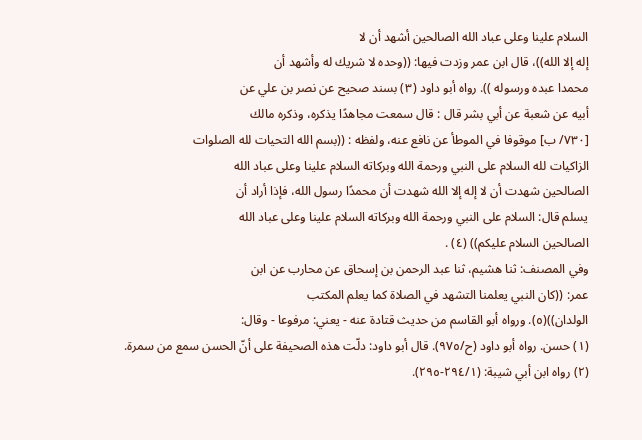السلام علينا وعلى عباد الله الصالحين أشهد أن لا
إله إلا الله))، قال ابن عمر وزدت فيها: ((وحده لا شريك له وأشهد أن
محمدا عبده ورسوله )). رواه أبو داود (٣) بسند صحيح عن نصر بن علي عن
أبيه عن شعبة عن أبي بشر قال : قال سمعت مجاهدًا يذكره، وذكره مالك
[٧٣٠/ ب] موقوفا في الموطأ عن نافع عنه، ولفظه : ((بسم الله التحيات لله الصلوات
الزاكيات لله السلام على النبي ورحمة الله وبركاته السلام علينا وعلى عباد الله
الصالحين شهدت أن لا إله إلا الله شهدت أن محمدًا رسول الله، فإذا أراد أن
يسلم قال: السلام على النبي ورحمة الله وبركاته السلام علينا وعلى عباد الله
الصالحين السلام عليكم)) (٤) .
وفي المصنف: ثنا هشيم، ثنا عبد الرحمن بن إسحاق عن محارب عن ابن
عمر: ((كان النبي يعلمنا التشهد في الصلاة كما يعلم المكتب
الولدان))(٥). ورواه أبو القاسم من حديث قتادة عنه - يعني: مرفوعا - وقال:
(١) حسن. رواه أبو داود (ح/٩٧٥). قال أبو داود: دلّت هذه الصحيفة على أنّ الحسن سمع من سمرة.
(٢) رواه ابن أبي شيبة: (٢٩٤/١-٢٩٥).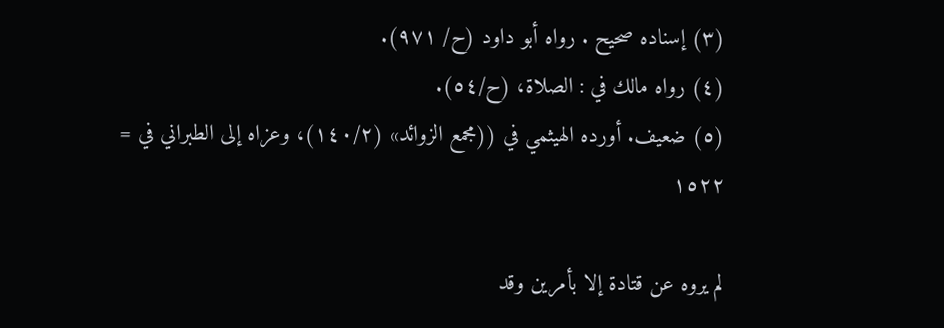(٣) إسناده صحيح . رواه أبو داود (ح/ ٩٧١).
(٤) رواه مالك في : الصلاة، (ح/٥٤).
(٥) ضعيف. أورده الهيثمي في ((مجمع الزوائد» (١٤٠/٢)، وعزاه إلى الطبراني في =
١٥٢٢

لم يروه عن قتادة إلا بأمرين وقد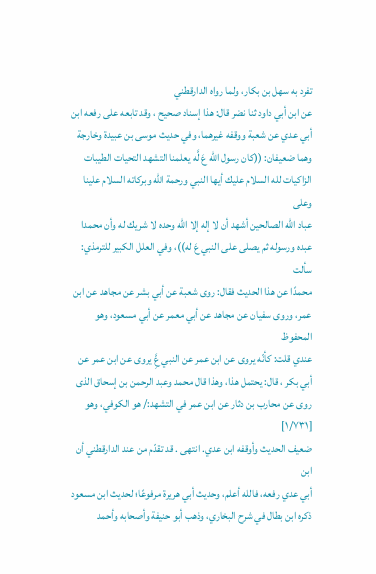تفرد به سهل بن بكار، ولما رواه الدارقطني
عن ابن أبي داود ثنا نضر قال: هذا إسناد صحيح ، وقد تابعه على رفعه ابن
أبي عدي عن شعبة ووقفه غيرهما، وفي حديث موسى بن عبيدة وخارجة
وهما ضعيفان: ((كان رسول الله عَ لَّه يعلمنا التشهد التحيات الطيبات
الزاكيات لله السلام عليك أيها النبي ورحمة الله وبركاته السلام علينا وعلى
عباد الله الصالحين أشهد أن لا إله إلا الله وحده لا شريك له وأن محمدا
عبده ورسوله ثم يصلى على النبي عَ له))، وفي العلل الكبير للترمذي: سألت
محمدًا عن هذا الحديث فقال: روى شعبة عن أبي بشر عن مجاهد عن ابن
عمر، وروى سفيان عن مجاهد عن أبي معمر عن أبي مسعود، وهو المحفوظ
عندي قلت: كأنّه يروى عن ابن عمر عن النبي عَِّ يروى عن ابن عمر عن
أبي بكر ، قال: يحتمل هذا، وهذا قال محمد وعبد الرحمن بن إسحاق الذى
روى عن محارب بن دثار عن ابن عمر في التشهد:/ هو الكوفي، وهو [١/٧٣١]
ضعيف الحديث وأوقفه ابن عدي. انتهى . قد تقدّم من عند الدارقطني أن ابن
أبي عدي رفعه، فالله أعلم، وحديث أبي هريرة مرفوعًا؛ لحديث ابن مسعود
ذكره ابن بطال في شرح البخاري، وذهب أبو حنيفة وأصحابه وأحمد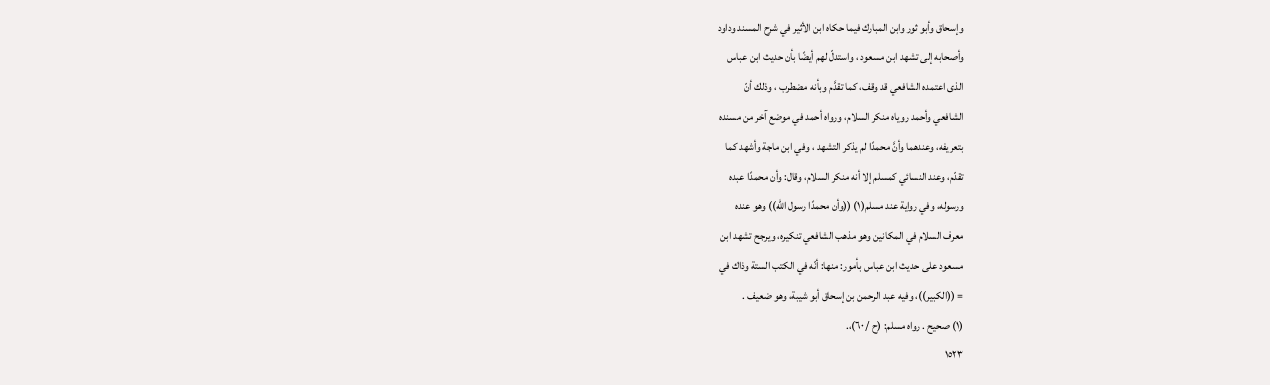وإسحاق وأبو ثور وابن المبارك فيما حكاه ابن الأثير في شرح المسند وداود
وأصحابه إلى تشهد ابن مسعود ، واستدلّ لهم أيضًا بأن حديث ابن عباس
الذى اعتمده الشافعي قد وقف، كما تقدَّم وبأنه مضطرب ، وذلك أنّ
الشافعي وأحمد روياه منكر السلام، ورواه أحمد في موضع آخر من مسنده
بتعريفه، وعندهما وأنَّ محمدًا لم يذكر التشهد ، وفي ابن ماجة وأشهد كما
تقدّم، وعند النسائي كمسلم إلا أنه منكر السلام، وقال: وأن محمدًا عبده
ورسوله، وفي رواية عند مسلم(١) ((وأن محمدًا رسول الله)) وهو عنده
معرف السلام في المكانين وهو مذهب الشافعي تنكيره، ويرجح تشهد ابن
مسعود على حديث ابن عباس بأمور: منها: أنّه في الكتب الستة وذاك في
= ((الكبير))، وفيه عبد الرحمن بن إسحاق أبو شيبة، وهو ضعيف .
(١) صحيح . رواه مسلم: (ح / ٦٠)،.
١٥٢٣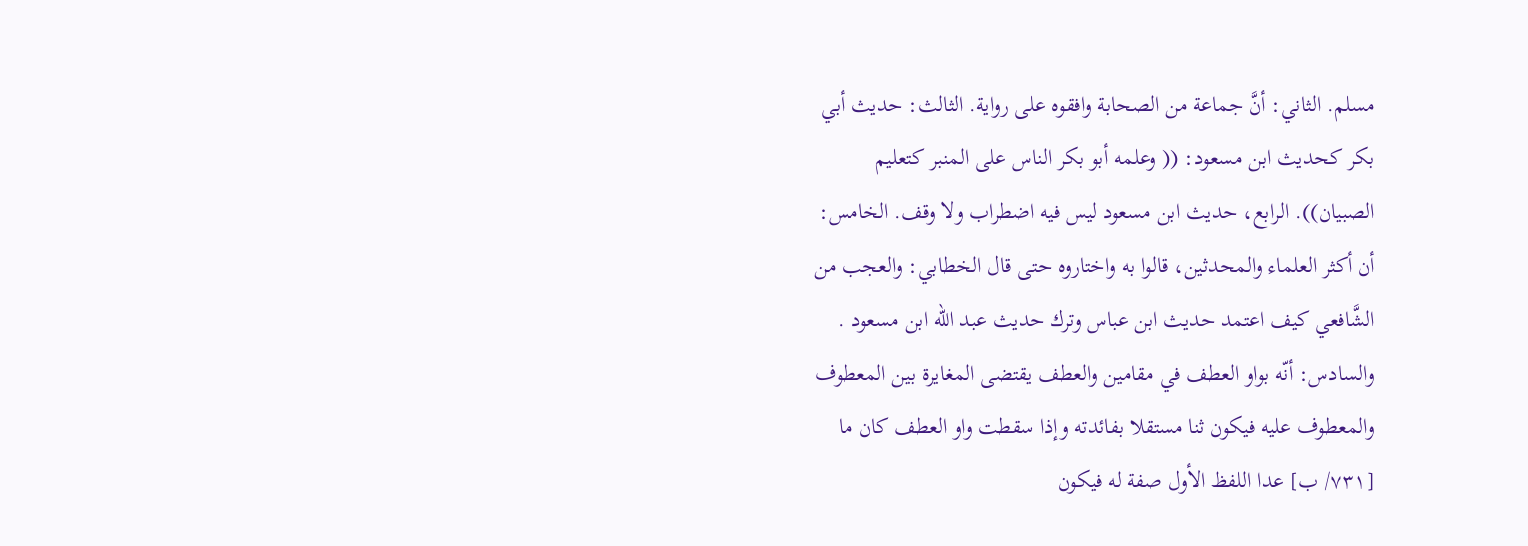مسلم. الثاني: أنَّ جماعة من الصحابة وافقوه على رواية. الثالث: حديث أبي
بكر كحديث ابن مسعود: (( وعلمه أبو بكر الناس على المنبر كتعليم
الصبيان)). الرابع، حديث ابن مسعود ليس فيه اضطراب ولا وقف. الخامس:
أن أكثر العلماء والمحدثين، قالوا به واختاروه حتى قال الخطابي: والعجب من
الشَّافعي كيف اعتمد حديث ابن عباس وترك حديث عبد الله ابن مسعود .
والسادس: أنّه بواو العطف في مقامين والعطف يقتضى المغايرة بين المعطوف
والمعطوف عليه فيكون ثنا مستقلا بفائدته وإذا سقطت واو العطف كان ما
[٧٣١/ ب] عدا اللفظ الأول صفة له فيكون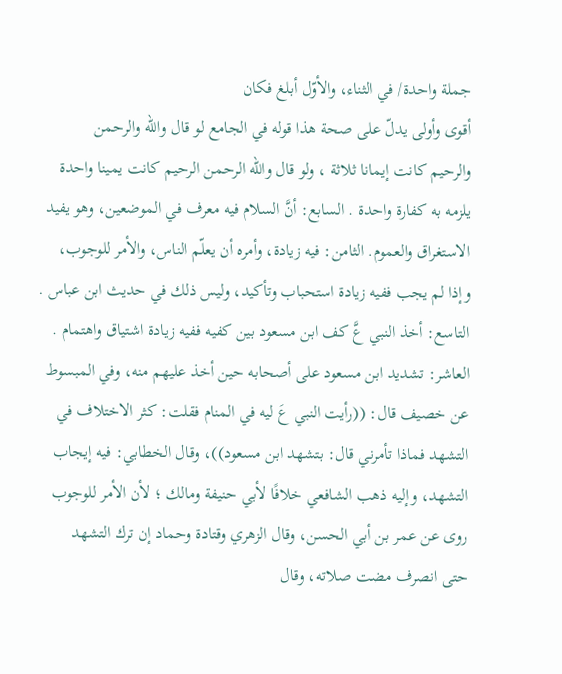جملة واحدة/ في الثناء، والأوّل أبلغ فكان
أقوى وأولى يدلّ على صحة هذا قوله في الجامع لو قال والله والرحمن
والرحيم كانت إيمانا ثلاثة ، ولو قال والله الرحمن الرحيم كانت يمينا واحدة
يلزمه به كفارة واحدة . السابع: أنَّ السلام فيه معرف في الموضعين، وهو يفيد
الاستغراق والعموم. الثامن: فيه زيادة، وأمره أن يعلّم الناس، والأمر للوجوب،
وإذا لم يجب ففيه زيادة استحباب وتأكيد، وليس ذلك في حديث ابن عباس .
التاسع: أخذ النبي عَّ كف ابن مسعود بين كفيه ففيه زيادة اشتياق واهتمام .
العاشر: تشديد ابن مسعود على أصحابه حين أخذ عليهم منه، وفي المبسوط
عن خصيف قال: ((رأيت النبي عَ ليه في المنام فقلت: كثر الاختلاف في
التشهد فماذا تأمرني قال: بتشهد ابن مسعود))، وقال الخطابي: فيه إيجاب
التشهد، وإليه ذهب الشافعي خلافًا لأبي حنيفة ومالك ؛ لأن الأمر للوجوب
روى عن عمر بن أبي الحسن، وقال الزهري وقتادة وحماد إن ترك التشهد
حتى انصرف مضت صلاته، وقال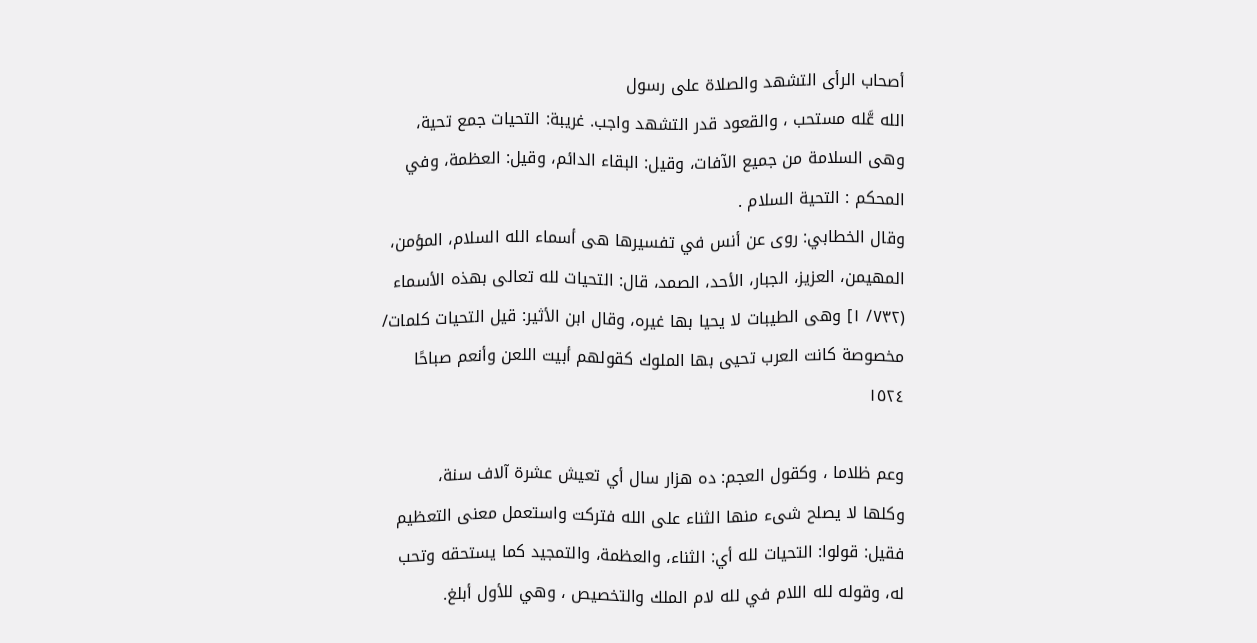أصحاب الرأى التشهد والصلاة على رسول
الله عَّله مستحب ، والقعود قدر التشهد واجب. غريبة: التحيات جمع تحية،
وهى السلامة من جميع الآفات، وقيل: البقاء الدائم، وقيل: العظمة، وفي
المحكم : التحية السلام .
وقال الخطابي: روى عن أنس في تفسيرها هى أسماء الله السلام، المؤمن،
المهيمن، العزيز، الجبار، الأحد، الصمد، قال: التحيات لله تعالى بهذه الأسماء
(٧٣٢/ ١] وهى الطيبات لا يحيا بها غيره، وقال ابن الأثير: قيل التحيات كلمات/
مخصوصة كانت العرب تحيى بها الملوك كقولهم أبيت اللعن وأنعم صباحًا
١٥٢٤

وعم ظلاما ، وكقول العجم: ده هزار سال أي تعيش عشرة آلاف سنة،
وكلها لا يصلح شىء منها الثناء على الله فتركت واستعمل معنى التعظيم
فقيل: قولوا: التحيات لله أي: الثناء، والعظمة، والتمجيد كما يستحقه وتحب
له، وقوله لله اللام في لله لام الملك والتخصيص ، وهي للأول أبلغ.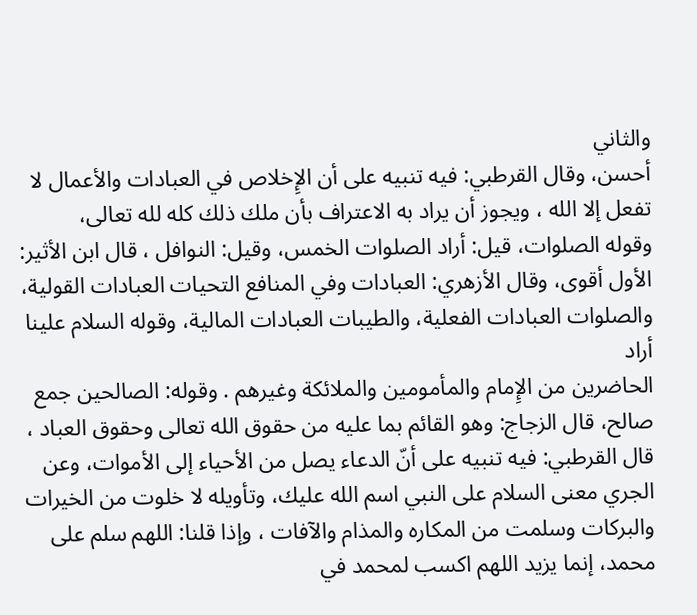والثاني
أحسن، وقال القرطبي: فيه تنبيه على أن الإِخلاص في العبادات والأعمال لا
تفعل إلا الله ، ويجوز أن يراد به الاعتراف بأن ملك ذلك كله لله تعالى،
وقوله الصلوات، قيل: أراد الصلوات الخمس، وقيل: النوافل ، قال ابن الأثير:
الأول أقوى، وقال الأزهري: العبادات وفي المنافع التحيات العبادات القولية،
والصلوات العبادات الفعلية، والطيبات العبادات المالية، وقوله السلام علينا أراد
الحاضرين من الإِمام والمأمومين والملائكة وغيرهم . وقوله: الصالحين جمع
صالح، قال الزجاج: وهو القائم بما عليه من حقوق الله تعالى وحقوق العباد ،
قال القرطبي: فيه تنبيه على أنّ الدعاء يصل من الأحياء إلى الأموات، وعن
الجري معنى السلام على النبي اسم الله عليك، وتأويله لا خلوت من الخيرات
والبركات وسلمت من المكاره والمذام والآفات ، وإذا قلنا: اللهم سلم على
محمد، إنما يزيد اللهم اكسب لمحمد في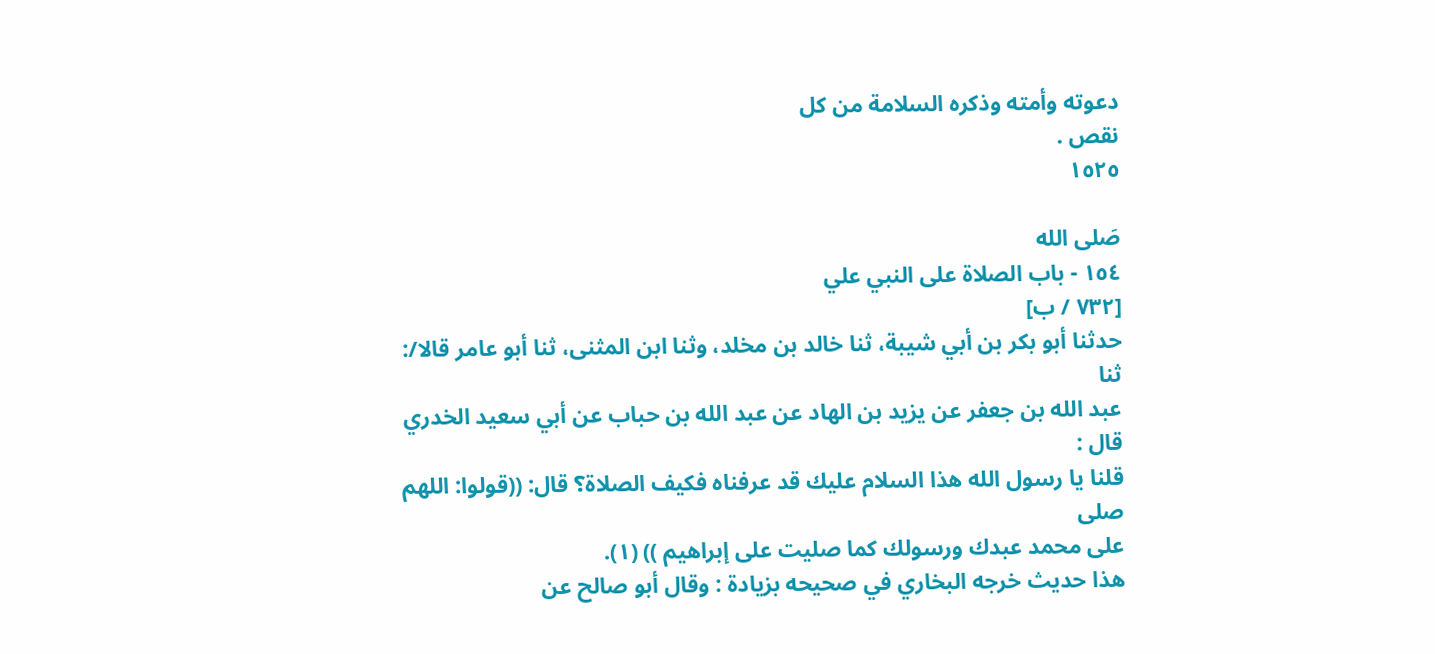دعوته وأمته وذكره السلامة من كل
نقص .
١٥٢٥

صَلى الله
١٥٤ - باب الصلاة على النبي علي
[٧٣٢ / ب]
حدثنا أبو بكر بن أبي شيبة، ثنا خالد بن مخلد، وثنا ابن المثنى، ثنا أبو عامر قالا/: ثنا
عبد الله بن جعفر عن يزيد بن الهاد عن عبد الله بن حباب عن أبي سعيد الخدري قال :
قلنا يا رسول الله هذا السلام عليك قد عرفناه فكيف الصلاة؟ قال: ((قولوا: اللهم صلى
على محمد عبدك ورسولك كما صليت على إبراهيم )) (١).
هذا حديث خرجه البخاري في صحيحه بزيادة : وقال أبو صالح عن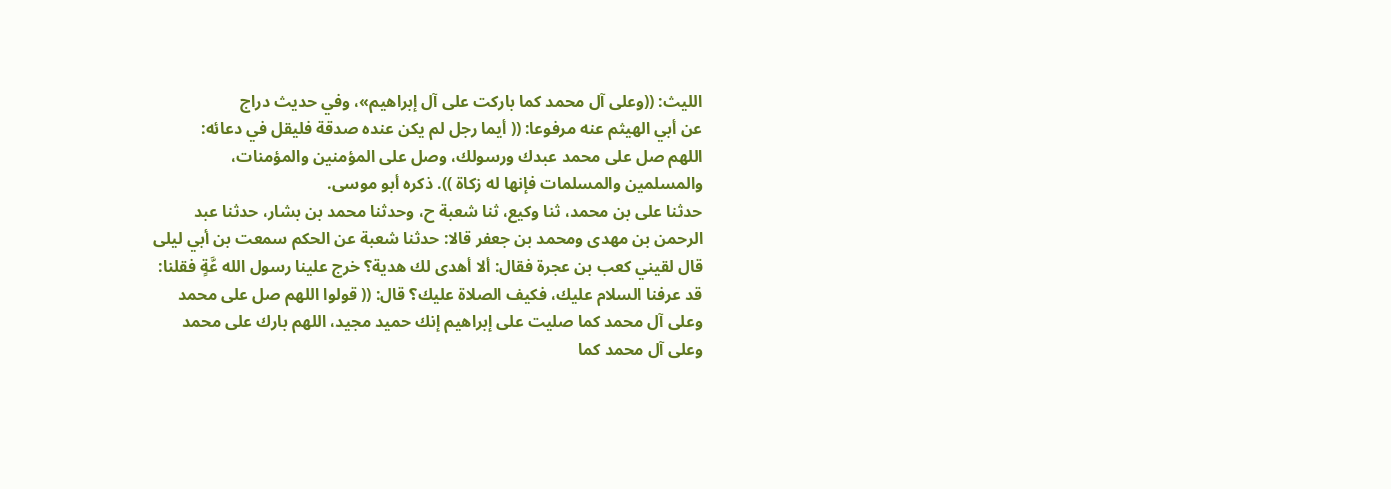الليث: ((وعلى آل محمد كما باركت على آل إبراهيم»، وفي حديث دراج
عن أبي الهيثم عنه مرفوعا: (( أيما رجل لم يكن عنده صدقة فليقل في دعائه:
اللهم صل على محمد عبدك ورسولك، وصل على المؤمنين والمؤمنات،
والمسلمين والمسلمات فإنها له زكاة )). ذكره أبو موسى.
حدثنا على بن محمد، ثنا وكيع، ثنا شعبة ح، وحدثنا محمد بن بشار، حدثنا عبد
الرحمن بن مهدى ومحمد بن جعفر قالا: حدثنا شعبة عن الحكم سمعت بن أبي ليلى
قال لقيني كعب بن عجرة فقال: ألا أهدى لك هدية؟ خرج علينا رسول الله عَّةٍ فقلنا:
قد عرفنا السلام عليك، فكيف الصلاة عليك؟ قال: (( قولوا اللهم صل على محمد
وعلى آل محمد كما صليت على إبراهيم إنك حميد مجيد، اللهم بارك على محمد
وعلى آل محمد كما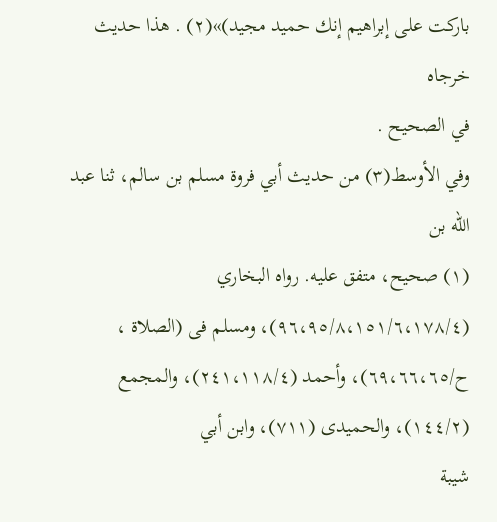باركت على إبراهيم إنك حميد مجيد)»(٢) . هذا حدیث خرجاه
في الصحيح .
وفي الأوسط(٣) من حديث أبي فروة مسلم بن سالم، ثنا عبد الله بن
(١) صحيح، متفق عليه. رواه البخاري (٩٦،٩٥/٨،١٥١/٦،١٧٨/٤)، ومسلم فى (الصلاة ،
ح/٦٩،٦٦،٦٥)، وأحمد (٢٤١،١١٨/٤)، والمجمع (١٤٤/٢)، والحميدى (٧١١)، وابن أبي
شيبة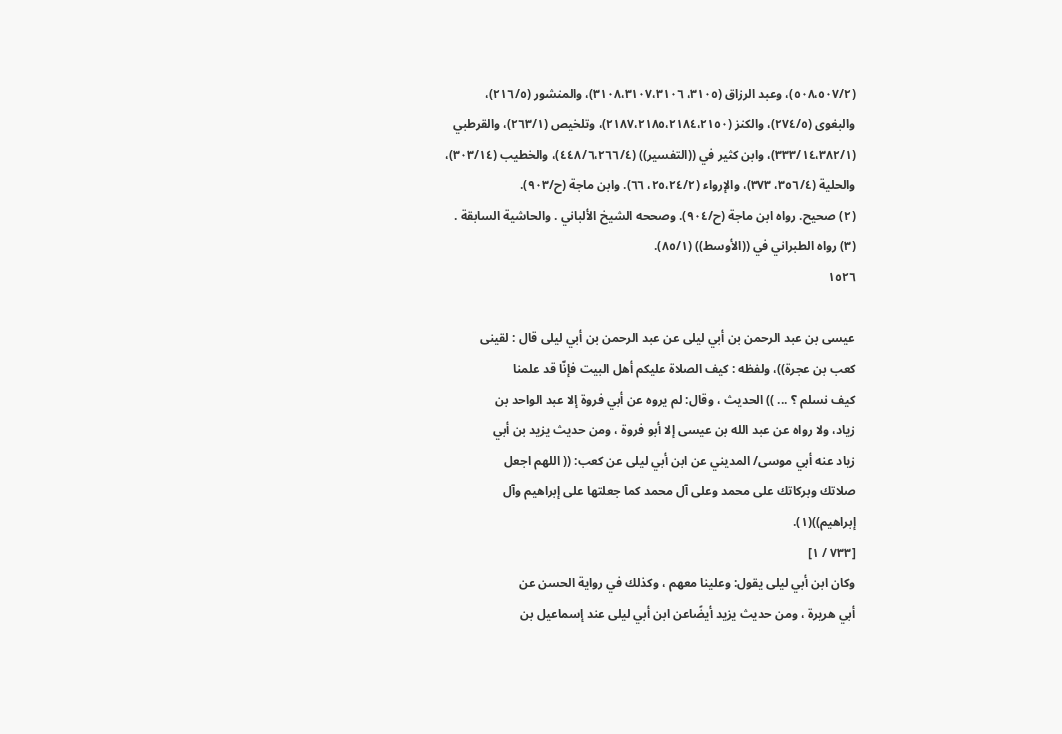(٥٠٨،٥٠٧/٢)، وعبد الرزاق (٣١٠٥، ٣١٠٨،٣١٠٧،٣١٠٦)، والمنشور (٢١٦/٥)،
والبغوى (٢٧٤/٥)، والكنز (٢١٨٧،٢١٨٥،٢١٨٤،٢١٥٠)، وتلخيص (٢٦٣/١)، والقرطبي
(٣٣٣/١٤،٣٨٢/١)، وابن كثير في ((التفسير)) (٤٤٨/٦،٢٦٦/٤)، والخطيب (٣٠٣/١٤)،
والحلية (٣٥٦/٤، ٣٧٣)، والإرواء (٢٥،٢٤/٢، ٦٦). وابن ماجة (ح/٩٠٣).
(٢) صحيح. رواه ابن ماجة (ح/٩٠٤). وصححه الشيخ الألباني . والحاشية السابقة .
(٣) رواه الطبراني في ((الأوسط)) (٨٥/١).
١٥٢٦

عيسى بن عبد الرحمن بن أبي ليلى عن عبد الرحمن بن أبي ليلى قال : لقينى
كعب بن عجرة))، ولفظه : كيف الصلاة عليكم أهل البيت فإنّا قد علمنا
كيف نسلم ؟ ... )) الحديث ، وقال: لم يروه عن أبي فروة إلا عبد الواحد بن
زياد، ولا رواه عن عبد الله بن عيسى إلا أبو فروة ، ومن حديث يزيد بن أبي
زياد عنه أبي موسى/ المديني عن ابن أبي ليلى عن كعب: (( اللهم اجعل
صلاتك وبركاتك على محمد وعلى آل محمد كما جعلتها على إبراهيم وآل
إبراهيم))(١).
[٧٣٣ / ١]
وكان ابن أبي ليلى يقول: وعلينا معهم ، وكذلك في رواية الحسن عن
أبي هريرة ، ومن حديث يزيد أيضًاعن ابن أبي ليلى عند إسماعيل بن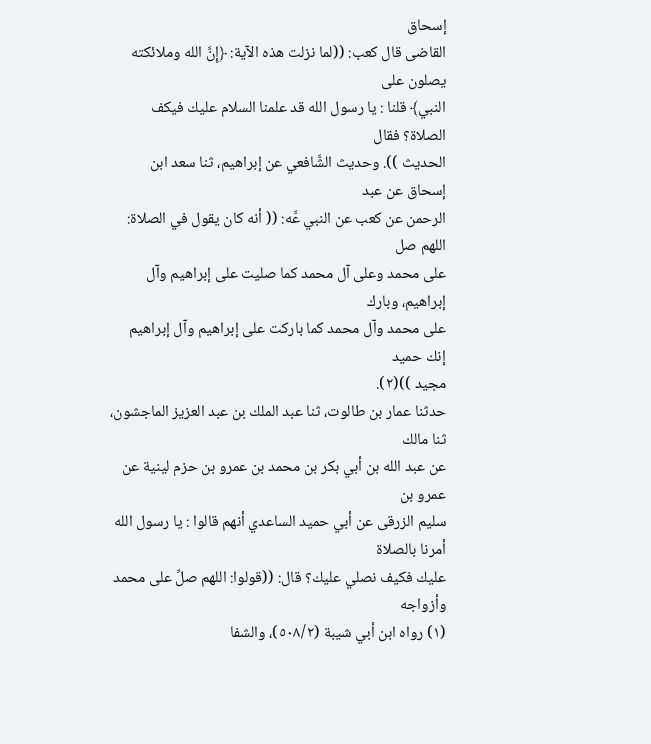إسحاق
القاضى قال كعب: ((لما نزلت هذه الآية: ﴿إِنَّ الله وملائكته يصلون على
النبي﴾ قلنا : يا رسول الله قد علمنا السلام عليك فيكف الصلاة؟ فقال
الحديث )). وحديث الشَّافعي عن إبراهيم، ثنا سعد ابن إسحاق عن عبد
الرحمن عن كعب عن النبي عَّه: (( أنه كان يقول في الصلاة: اللهم صل
على محمد وعلى آل محمد كما صليت على إبراهيم وآل إبراهيم، وبارك
على محمد وآل محمد كما باركت على إبراهيم وآل إبراهيم إنك حميد
مجيد ))(٢).
حدثنا عمار بن طالوت، ثنا عبد الملك بن عبد العزيز الماجشون، ثنا مالك
عن عبد الله بن أبي بكر بن محمد بن عمرو بن حزم لينية عن عمرو بن
سليم الزرقى عن أبي حميد الساعدي أنهم قالوا : يا رسول الله أمرنا بالصلاة
عليك فكيف نصلي عليك؟ قال: ((قولوا: اللهم صلِّ على محمد وأزواجه
(١) رواه ابن أبي شيبة (٥٠٨/٢)، والشفا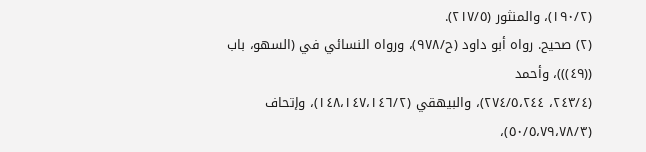(١٩٠/٢)، والمنثور (٢١٧/٥).
(٢) صحيح. رواه أبو داود (ح/٩٧٨)، ورواه النسائي في (السهو، باب ((٤٩)))، وأحمد
(٢٤٣/٤، ٢٧٤/٥،٢٤٤)، والبيهقي (١٤٨،١٤٧،١٤٦/٢)، وإتحاف (٥٠/٥،٧٩،٧٨/٣)،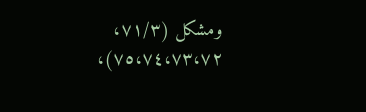ومشكل (٧١/٣، ٧٥،٧٤،٧٣،٧٢)،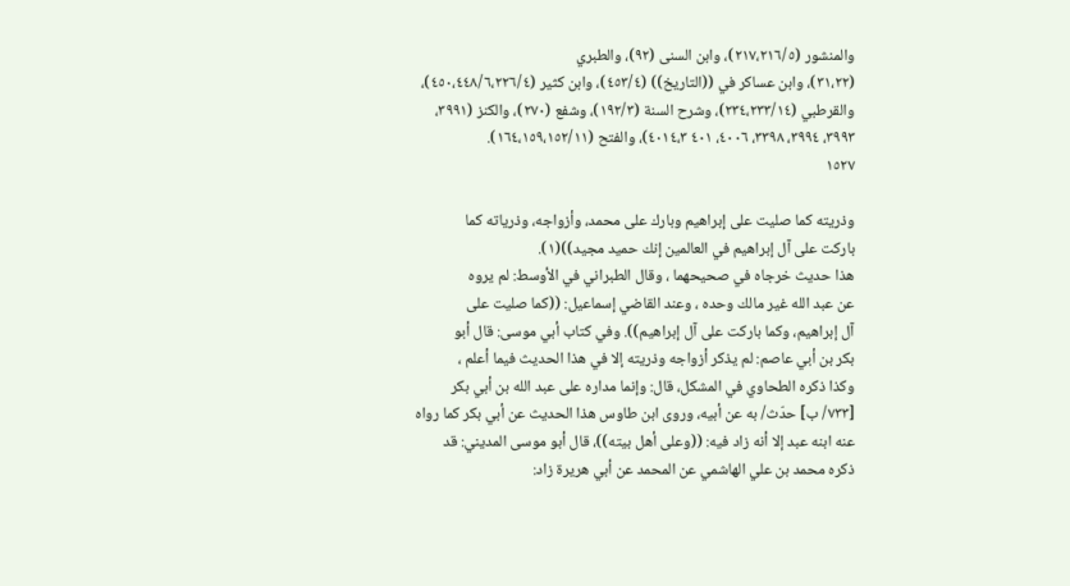والمنشور (٢١٧،٢١٦/٥)، وابن السنى (٩٢)، والطبري
(٣١،٢٢)، وابن عساكر في ((التاريخ)) (٤٥٣/٤)، وابن كثير (٤٥٠،٤٤٨/٦،٢٢٦/٤)،
والقرطبي (٢٣٤،٢٣٣/١٤)، وشرح السنة (١٩٢/٣)، وشفع (٢٧٠)، والكنز (٣٩٩١،
٣٩٩٣، ٣٩٩٤، ٣٣٩٨، ٤٠٠٦، ٤٠١ ٤٠١٤،٣)، والفتح (١٦٤،١٥٩،١٥٢/١١).
١٥٢٧

وذريته كما صليت على إبراهيم وبارك على محمد، وأزواجه، وذرياته كما
باركت على آل إبراهيم في العالمين إنك حميد مجيد))(١).
هذا حديث خرجاه في صحيحهما ، وقال الطبراني في الأوسط: لم يروه
عن عبد الله غير مالك وحده ، وعند القاضي إسماعيل: ((كما صليت على
آل إبراهيم، وكما باركت على آل إبراهيم)). وفي كتاب أبي موسى: قال أبو
بكر بن أبي عاصم: لم يذكر أزواجه وذريته إلا في هذا الحديث فيما أعلم ،
وكذا ذكره الطحاوي في المشكل، قال: وإنما مداره على عبد الله بن أبي بكر
[٧٣٣/ ب] حدّث/ به عن أبيه، وروى ابن طاوس هذا الحديث عن أبي بكر كما رواه
عنه ابنه عبد إلا أنه زاد فيه: ((وعلى أهل بيته))، قال أبو موسى المديني: قد
ذكره محمد بن علي الهاشمي عن المحمد عن أبي هريرة زاد: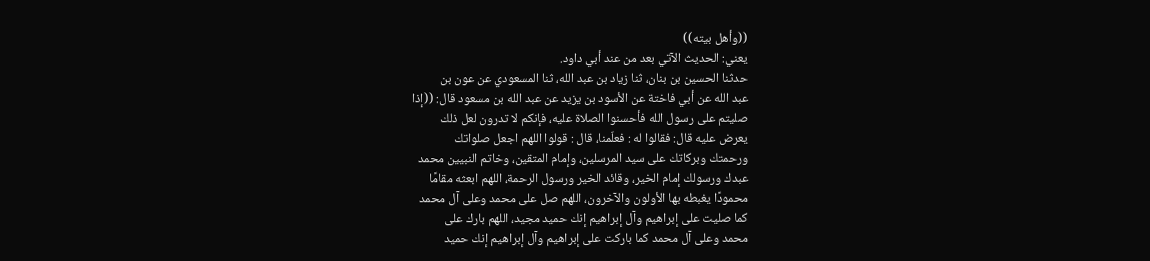((وأهل بيته))
يعني: الحديث الآتي بعد من عند أبي داود.
حدثنا الحسين بن بنان، ثنا زياد بن عبد الله، ثنا المسعودي عن عون بن
عبد الله عن أبي فاختة عن الأسود بن يزيد عن عبد الله بن مسعود قال: ((إذا
صليتم على رسول الله فأحسنوا الصلاة عليه، فإنكم لا تدرون لعل ذلك
يعرض عليه قال: فقالوا له : فعلّمنا، قال : قولوا اللهم اجعل صلواتك
ورحمتك وبركاتك على سيد المرسلين، وإمام المتقين، وخاتم النبيين محمد
عبدك ورسولك إمام الخير، وقائد الخير ورسول الرحمة، اللهم ابعثه مقامًا
محمودًا يغبطه بها الأولون والآخرون، اللهم صل على محمد وعلى آل محمد
كما صليت على إبراهيم وآل إبراهيم إنك حميد مجيد، اللهم بارك على
محمد وعلى آل محمد كما باركت على إبراهيم وآل إبراهيم إنك حميد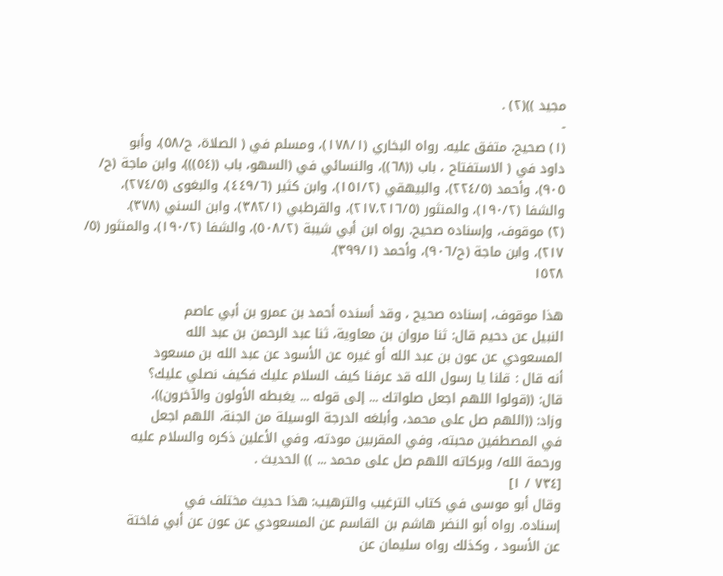مجيد ))(٢) .
-
(١) صحيح، متفق عليه. رواه البخاري (١٧٨/١)، ومسلم في ( الصلاة، ح/٥٨)، وأبو
داود في ( الاستفتاح ، باب ((٦٨))، والنسائي في (السهو، باب ((٥٤)))، وابن ماجة (ح/
٩٠٥)، وأحمد (٢٢٤/٥)، والبيهقي (١٥١/٢)، وابن كثير (٤٤٩/٦)، والبغوى (٢٧٤/٥)،
والشفا (١٩٠/٢)، والمنثور (٢١٧،٢١٦/٥)، والقرطبي (٣٨٢/١)، وابن السني (٣٧٨).
(٢) موقوف، وإسناده صحيح. رواه ابن أبي شيبة (٥٠٨/٢)، والشفا (١٩٠/٢)، والمنثور (٥/
٢١٧)، وابن ماجة (ح/٩٠٦)، وأحمد (٣٩٩/١).
١٥٢٨

هذا موقوف، إسناده صحيح ، وقد أسنده أحمد بن عمرو بن أبي عاصم
النبيل عن دحيم قال: ثنا مروان بن معاوية، ثنا عبد الرحمن بن عبد الله
المسعودي عن عون بن عبد الله أو غيره عن الأسود عن عبد الله بن مسعود
أنه قال : قلنا يا رسول الله قد عرفنا كيف السلام عليك فكيف نصلي عليك؟
قال: ((قولوا اللهم اجعل صلواتك ... إلى قوله ... يغبطه الأولون والآخرون))،
وزاد: ((اللهم صل على محمد، وأبلغه الدرجة الوسيلة من الجنة، اللهم اجعل
في المصطفين محبته، وفي المقربين مودته، وفي الأعلين ذكره والسلام عليه
ورحمة الله/ وبركاته اللهم صل على محمد ... )) الحديث .
[٧٣٤ / ١]
وقال أبو موسى في كتاب الترغيب والترهيب: هذا حديث مختلف في
إسناده. رواه أبو النضر هاشم بن القاسم عن المسعودي عن عون عن أبي فاختة
عن الأسود ، وكذلك رواه سليمان عن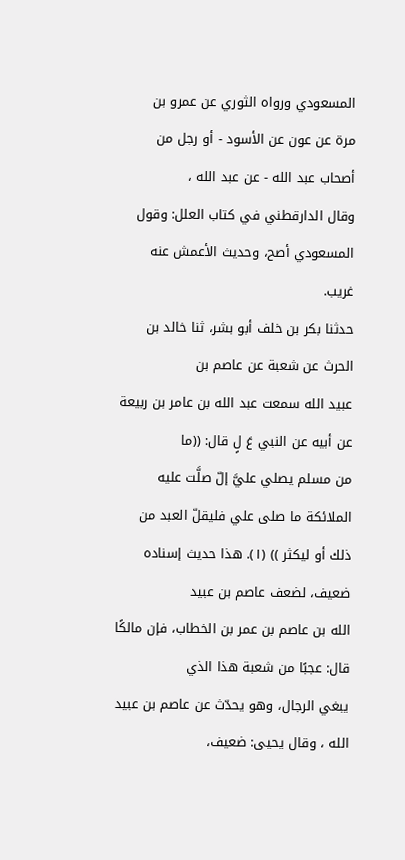المسعودي ورواه الثوري عن عمرو بن
مرة عن عون عن الأسود - أو رجل من أصحاب عبد الله - عن عبد الله ،
وقال الدارقطني في كتاب العلل: وقول المسعودي أصح، وحديث الأعمش عنه
غريب.
حدثنا بكر بن خلف أبو بشر، ثنا خالد بن الحرث عن شعبة عن عاصم بن
عبيد الله سمعت عبد الله بن عامر بن ربيعة عن أبيه عن النبي عَ لٍ قال: ((ما
من مسلم يصلي عليَّ إلّ صلَّت عليه الملائكة ما صلى علي فليقلّ العبد من
ذلك أو ليكثر )) (١). هذا حديث إسناده ضعيف، لضعف عاصم بن عبيد
الله بن عاصم بن عمر بن الخطاب، فإن مالكًا قال: عجبًا من شعبة هذا الذي
يبغي الرجال، وهو يحدّث عن عاصم بن عبيد الله ، وقال يحيى: ضعيف،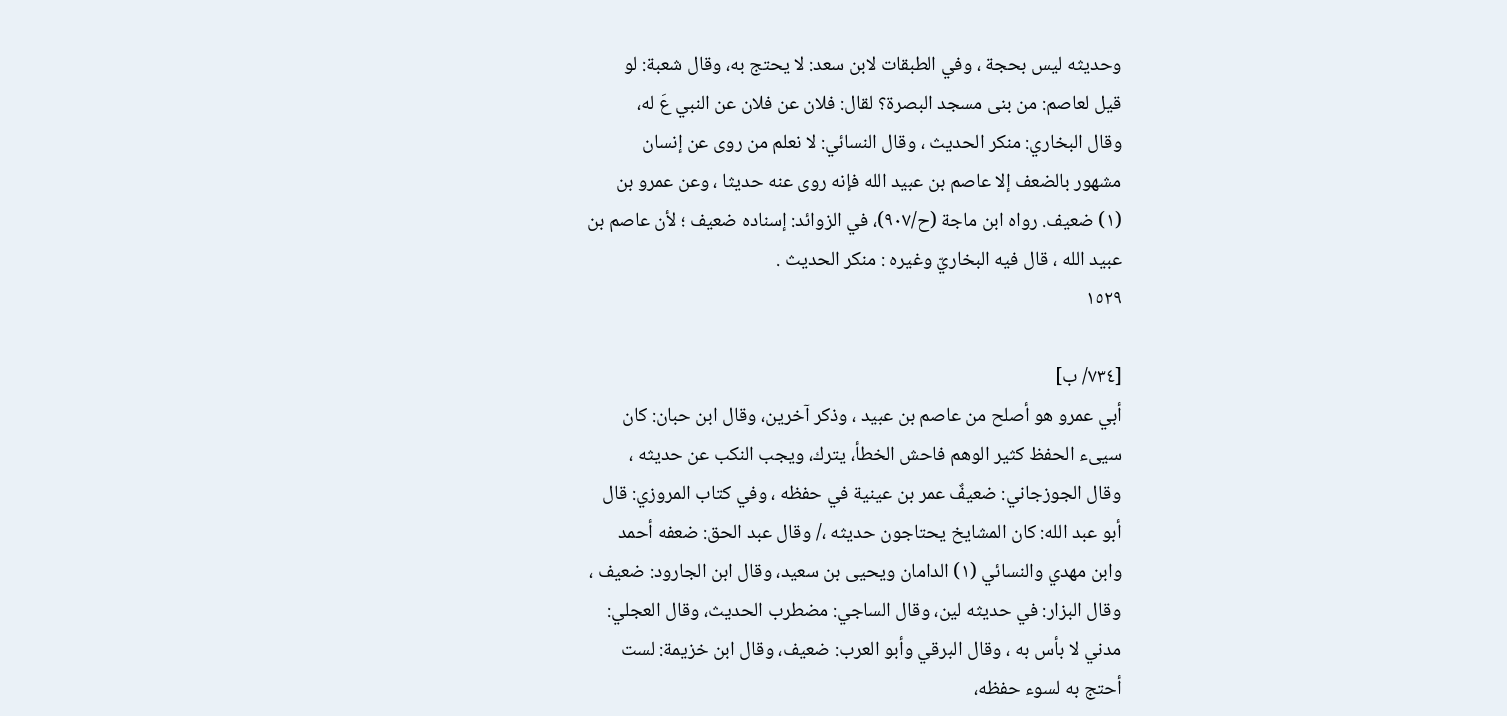وحديثه ليس بحجة ، وفي الطبقات لابن سعد: لا يحتج به، وقال شعبة: لو
قيل لعاصم: من بنى مسجد البصرة؟ لقال: فلان عن فلان عن النبي عَ له،
وقال البخاري: منكر الحديث ، وقال النسائي: لا نعلم من روى عن إنسان
مشهور بالضعف إلا عاصم بن عبيد الله فإنه روى عنه حديثا ، وعن عمرو بن
(١) ضعيف. رواه ابن ماجة (ح/٩٠٧)، في الزوائد: إسناده ضعيف ؛ لأن عاصم بن
عبيد الله ، قال فيه البخاريّ وغيره : منكر الحديث .
١٥٢٩

[٧٣٤/ ب]
أبي عمرو هو أصلح من عاصم بن عبيد ، وذكر آخرين، وقال ابن حبان: كان
سيىء الحفظ كثير الوهم فاحش الخطأ، يترك، ويجب النكب عن حديثه ،
وقال الجوزجاني: ضعيفٌ عمر بن عينية في حفظه ، وفي كتاب المروزي: قال
أبو عبد الله: كان المشايخ يحتاجون حديثه ،/ وقال عبد الحق: ضعفه أحمد
وابن مهدي والنسائي (١) الدامان ويحيى بن سعيد، وقال ابن الجارود: ضعيف ،
وقال البزار: في حديثه لين، وقال الساجي: مضطرب الحديث، وقال العجلي:
مدني لا بأس به ، وقال البرقي وأبو العرب: ضعيف، وقال ابن خزيمة: لست
أحتج به لسوء حفظه،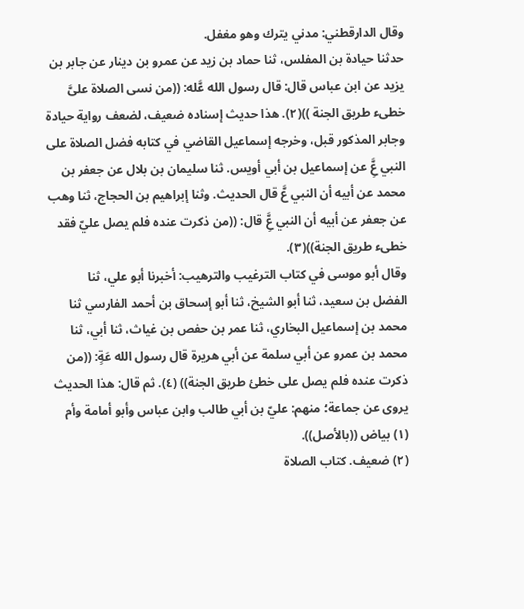وقال الدارقطني: مدني يترك وهو مغفل.
حدثنا حيادة بن المفلس، ثنا حماد بن زيد عن عمرو بن دينار عن جابر بن
يزيد عن ابن عباس قال: قال رسول الله عَّله: ((من نسى الصلاة علىَّ
خطىء طريق الجنة ))(٢). هذا حديث إسناده ضعيف، لضعف رواية حيادة
وجابر المذكور قبل، وخرجه إسماعيل القاضي في كتابه فضل الصلاة على
النبي عَِّ عن إسماعيل بن أبي أويس. ثنا سليمان بن بلال عن جعفر بن
محمد عن أبيه أن النبي عَّ قال الحديث. وثنا إبراهيم بن الحجاج، ثنا وهب
عن جعفر عن أبيه أن النبي عَِّ قال: ((من ذكرت عنده فلم يصل عليّ فقد
خطىء طريق الجنة))(٣).
وقال أبو موسى في كتاب الترغيب والترهيب: أخبرنا أبو علي، ثنا
الفضل بن سعيد، ثنا أبو الشيخ، ثنا أبو إسحاق بن أحمد الفارسي ثنا
محمد بن إسماعيل البخاري، ثنا عمر بن حفص بن غياث، ثنا أبي، ثنا
محمد بن عمرو عن أبي سلمة عن أبي هريرة قال رسول الله عَةٍ: ((من
ذكرت عنده فلم يصل على خطئ طريق الجنة)) (٤). ثم قال: هذا الحديث
يروى عن جماعة؛ منهم: عليّ بن أبي طالب وابن عباس وأبو أمامة وأم
(١) بياض ((بالأصل)).
(٢) ضعيف. كتاب الصلاة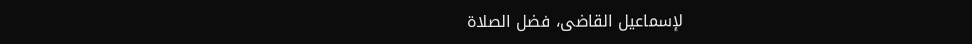لإسماعيل القاضى، فضل الصلاة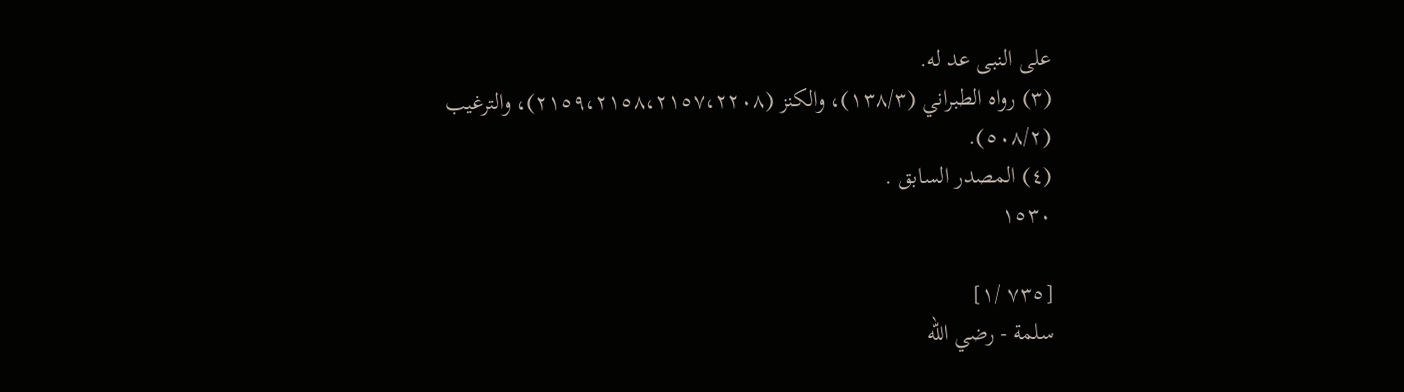على النبى عد له.
(٣) رواه الطبراني (١٣٨/٣)، والكنز (٢١٥٩،٢١٥٨،٢١٥٧،٢٢٠٨)، والترغيب (٥٠٨/٢).
(٤) المصدر السابق .
١٥٣٠

[٧٣٥ /١]
سلمة - رضي الله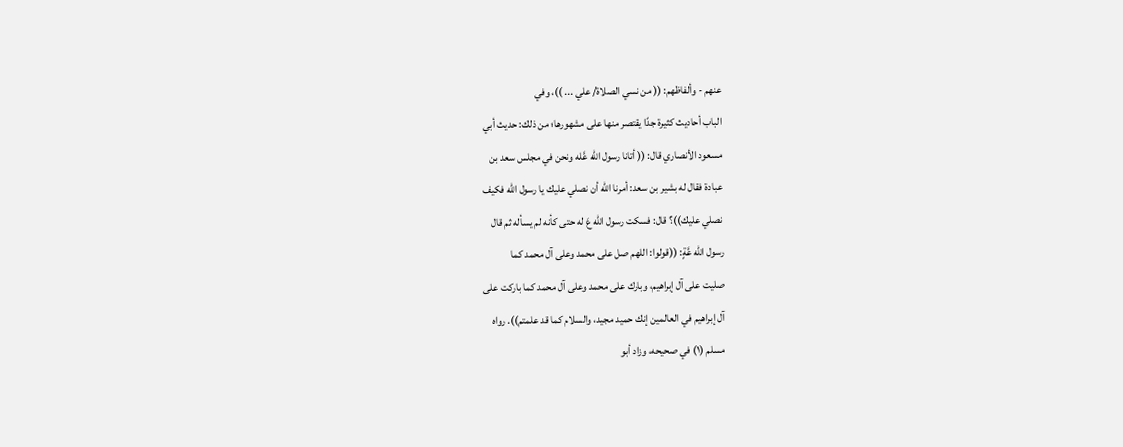عنهم - وألفاظهم: (( من نسي الصلاة/ علي ... ))، وفي
الباب أحاديث كثيرة جدًا يقتصر منها على مشهورها؛ من ذلك: حديث أبي
مسعود الأنصاري قال: (( أتانا رسول الله عَّله ونحن في مجلس سعد بن
عبادة فقال له بشير بن سعد: أمرنا الله أن نصلي عليك يا رسول الله فكيف
نصلي عليك))؟ قال: فسكت رسول الله عَ له حتى كأنه لم يسأله ثم قال
رسول الله عَّةٍ: ((قولوا: اللهم صل على محمد وعلى آل محمد كما
صليت على آل إبراهيم، وبارك على محمد وعلى آل محمد كما باركت على
آل إبراهيم في العالمين إنك حميد مجيد، والسلام كما قد علمتم)). رواه
مسلم (١) في صحيحه، وزاد أبو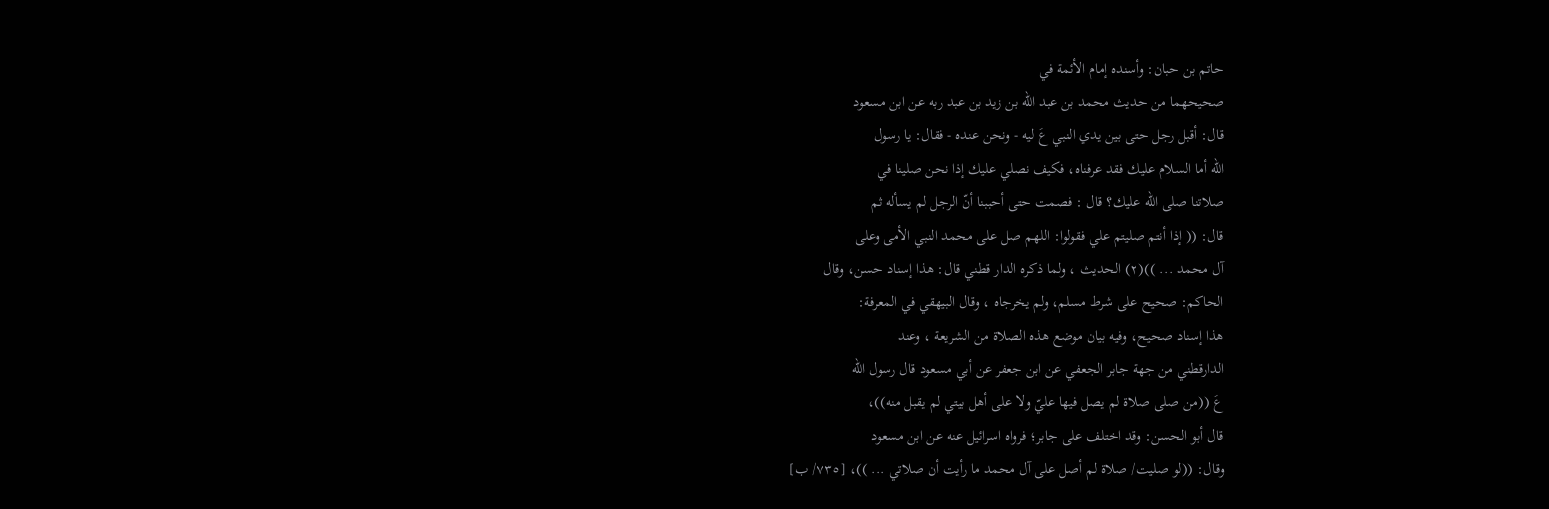حاتم بن حبان: وأسنده إمام الأئمة في
صحيحهما من حديث محمد بن عبد الله بن زيد بن عبد ربه عن ابن مسعود
قال: أقبل رجل حتى بين يدي النبي عَ ليه - ونحن عنده - فقال: يا رسول
الله أما السلام عليك فقد عرفناه، فكيف نصلي عليك إذا نحن صلينا في
صلاتنا صلى الله عليك؟ قال : فصمت حتى أحببنا أنّ الرجل لم يسأله ثم
قال: (( إذا أنتم صليتم علي فقولوا: اللهم صل على محمد النبي الأمى وعلى
آل محمد ... ))(٢) الحديث ، ولما ذكره الدار قطني قال: هذا إسناد حسن، وقال
الحاكم: صحيح على شرط مسلم، ولم يخرجاه ، وقال البيهقي في المعرفة:
هذا إسناد صحيح، وفيه بيان موضع هذه الصلاة من الشريعة ، وعند
الدارقطني من جهة جابر الجعفي عن ابن جعفر عن أبي مسعود قال رسول الله
عَ ((من صلى صلاة لم يصل فيها عليّ ولا على أهل بيتي لم يقبل منه))،
قال أبو الحسن: وقد اختلف على جابر؛ فرواه اسرائيل عنه عن ابن مسعود
وقال: ((لو صليت/ صلاة لم أصل على آل محمد ما رأيت أن صلاتي ... ))، [٧٣٥/ ب]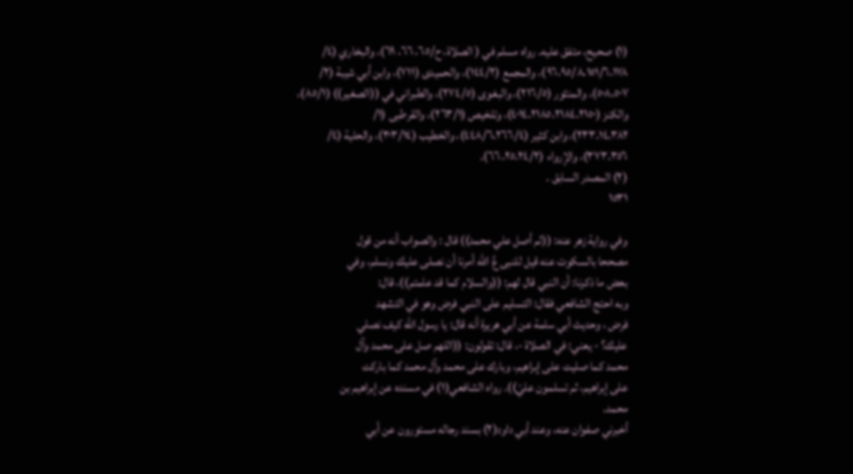(١) صحيح، متفق عليه. رواه مسلم في ( الصلاة، ح/٦٥، ٦٦، ٦٩)، والبخاري (٤/
٩٦،٩٥/٨،١٥١/٦،١٧٨)، والمجمع (١٤٤/٢)، والحميدى (٧١١)، وابن أبي شيبة (٢/
٥٠٨،٥٠٧)، والمنثور (٢١٦/٥)، والبغوى (٢٧٤/٥)، والطبراني في ((الصغير)) (٨٥/١)،
والكنز (٤٠١٤،٢١٨٥،٢١٨٤،٢١٥٠)، وتلخيص (٢٦٣/١)، والقرطبى (١/
٢٣٣،١٤،٣٨٢)، وابن كثير (٤٤٨/٦،٢٦٦/٤)، والخطيب (٣٠٣/١٤)، والحلية (٤/
٣٧٣،٣٥٦)، والإرواء (٢٥،٢٤/٢، ٦٦).
(٢) المصدر السابق .
١٥٣١

وفي رواية زهر عنه: ((لم أصل علي محمد)) قال : والصواب أنه من قول
مصححا بالسكوت عنه قيل للنبى عَّ الله أمرنا أن نصلى عليك ونسلم، وفي
بعض ما ذكرنا: أن النبي قال لهم: ((والسلام كما قد علمتم))، قال:
وبه احتج الشافعي فقال: التسليم على النبي فرض وهو في التشهد
فرض ، وحديث أبي سلمة عن أبي هريرة أنه قال: يا رسول الله كيف نصلي
عليك؟ - يعني: في الصلاة -، قال: تقولون: ((اللهم صل على محمد وآل
محمد كما صليت على إبراهيم، وبارك على محمد وآل محمد كما باركت
على إبراهيم، ثم تسلمون عليّ)). رواه الشافعي(١) في مسنده عن إبراهيم بن
محمد.
أخبرني صفوان عنه، وعند أبي داود(٢) بسند رجاله مستورون عن أبي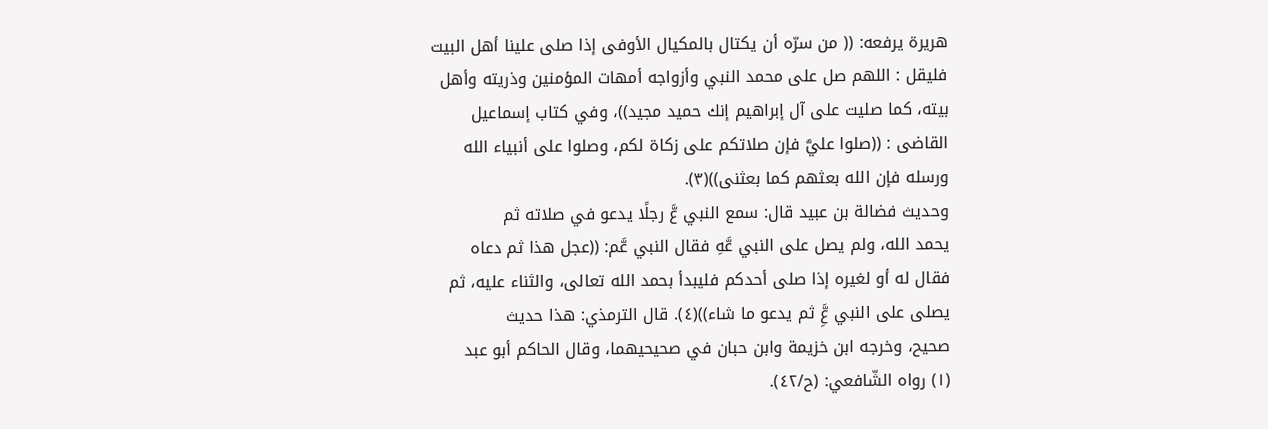هريرة يرفعه: (( من سرّه أن يكتال بالمكيال الأوفى إذا صلى علينا أهل البيت
فليقل : اللهم صل على محمد النبي وأزواجه أمهات المؤمنين وذريته وأهل
بيته، كما صليت على آل إبراهيم إنك حميد مجيد))، وفي كتاب إسماعيل
القاضى : ((صلوا عليَّ فإن صلاتكم على زكاة لكم، وصلوا على أنبياء الله
ورسله فإن الله بعثهم كما بعثنى))(٣).
وحديث فضالة بن عبيد قال: سمع النبي عَّ رجلًا يدعو في صلاته ثم
يحمد الله، ولم يصل على النبي عَّهِ فقال النبي عَّم: ((عجل هذا ثم دعاه
فقال له أو لغيره إذا صلى أحدكم فليبدأ بحمد الله تعالى، والثناء عليه، ثم
يصلى على النبي عَِّ ثم يدعو ما شاء))(٤). قال الترمذي: هذا حديث
صحيح، وخرجه ابن خزيمة وابن حبان في صحيحيهما، وقال الحاكم أبو عبد
(١) رواه الشّافعي: (ح/٤٢).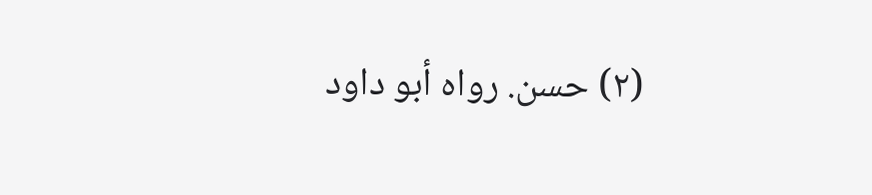(٢) حسن. رواه أبو داود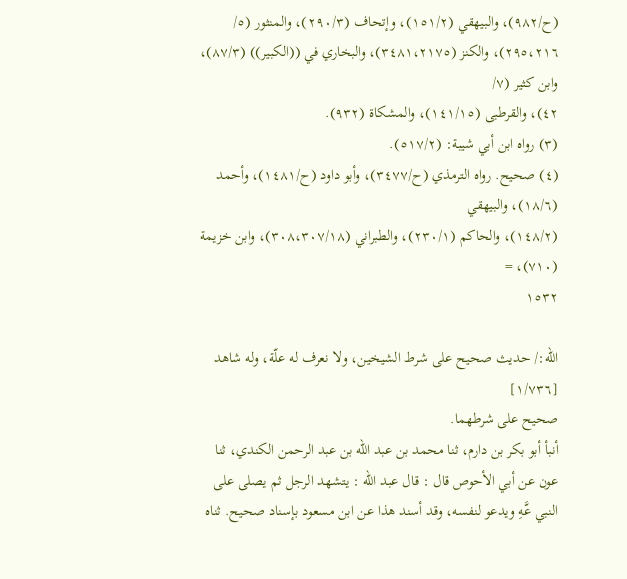(ح/٩٨٢)، والبيهقي (١٥١/٢)، وإتحاف (٢٩٠/٣)، والمنثور (٥/
٢٩٥،٢١٦)، والكنز (٣٤٨١،٢١٧٥)، والبخاري في ((الكبير)) (٨٧/٣)، وابن كثير (٧/
٤٢)، والقرطبى (١٤١/١٥)، والمشكاة (٩٣٢).
(٣) رواه ابن أبي شيبة: (٥١٧/٢).
(٤) صحيح. رواه الترمذي (ح/٣٤٧٧)، وأبو داود (ح/١٤٨١)، وأحمد (١٨/٦)، والبيهقي
(١٤٨/٢)، والحاكم (٢٣٠/١)، والطبراني (٣٠٨،٣٠٧/١٨)، وابن خزيمة (٧١٠)، =
١٥٣٢

الله:/ حديث صحيح على شرط الشيخين، ولا نعرف له علّة، وله شاهد [١/٧٣٦]
صحيح على شرطهما.
أنبأ أبو بكر بن دارم، ثنا محمد بن عبد الله بن عبد الرحمن الكندي، ثنا
عون عن أبي الأحوص قال : قال عبد الله : يتشهد الرجل ثم يصلى على
النبي عَّهِ ويدعو لنفسه، وقد أسند هذا عن ابن مسعود بإسناد صحيح. ثناه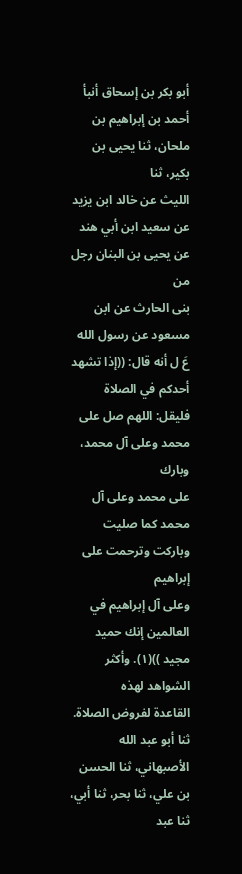أبو بكر بن إسحاق أنبأ أحمد بن إبراهيم بن ملحان، ثنا يحيى بن بكير، ثنا
الليث عن خالد ابن يزيد عن سعيد ابن أبي هند عن يحيى بن البنان رجل من
بنى الحارث عن ابن مسعود عن رسول الله عَ ل أنه قال: ((إذا تشهد
أحدكم في الصلاة فليقل: اللهم صل على محمد وعلى آل محمد، وبارك
على محمد وعلى آل محمد كما صليت وباركت وترحمت على إبراهيم
وعلى آل إبراهيم في العالمين إنك حميد مجيد ))(١). وأكثر الشواهد لهذه
القاعدة لفروض الصلاة.
ثنا أبو عبد الله الأصبهاني، ثنا الحسن بن علي، ثنا بحر، ثنا أبي، ثنا عبد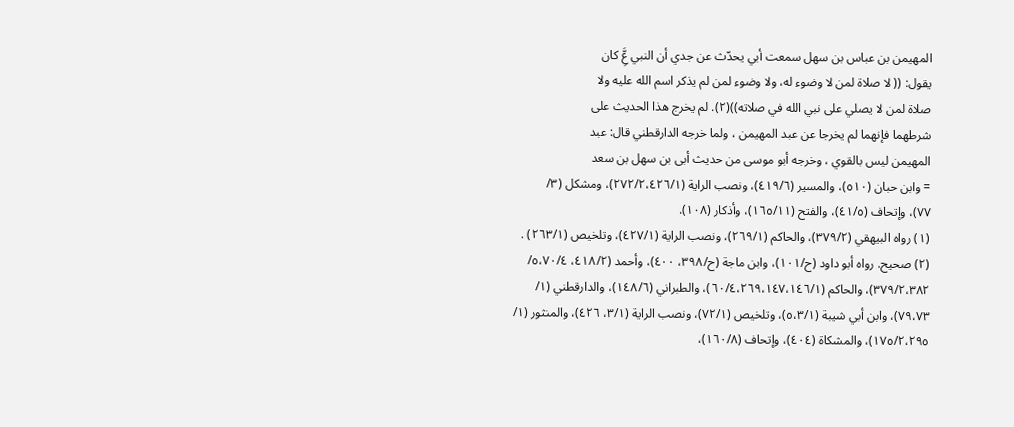المهيمن بن عباس بن سهل سمعت أبي يحدّث عن جدي أن النبي عَِّ كان
يقول: (( لا صلاة لمن لا وضوء له، ولا وضوء لمن لم يذكر اسم الله عليه ولا
صلاة لمن لا يصلي على نبي الله في صلاته))(٢). لم يخرج هذا الحديث على
شرطهما فإنهما لم يخرجا عن عبد المهيمن ، ولما خرجه الدارقطني قال: عبد
المهيمن ليس بالقوي ، وخرجه أبو موسى من حديث أبى بن سهل بن سعد
= وابن حبان (٥١٠)، والمسير (٤١٩/٦)، ونصب الراية (٢٧٢/٢،٤٢٦/١)، ومشكل (٣/
٧٧)، وإتحاف (٤١/٥)، والفتح (١٦٥/١١)، وأذكار (١٠٨).
(١) رواه البيهقي (٣٧٩/٢)، والحاكم (٢٦٩/١)، ونصب الراية (٤٢٧/١)، وتلخيص (٢٦٣/١) .
(٢) صحيح. رواه أبو داود (ح/١٠١)، وابن ماجة (ح/٣٩٨، ٤٠٠)، وأحمد (٤١٨/٢، ٥،٧٠/٤/
٣٧٩/٢،٣٨٢)، والحاكم (٦٠/٤،٢٦٩،١٤٧،١٤٦/١)، والطبراني (١٤٨/٦)، والدارقطني (١/
٧٩،٧٣)، وابن أبي شيبة (٥،٣/١)، وتلخيص (٧٢/١)، ونصب الراية (٣/١، ٤٢٦)، والمنثور (١/
١٧٥/٢،٢٩٥)، والمشكاة (٤٠٤)، وإتحاف (١٦٠/٨)،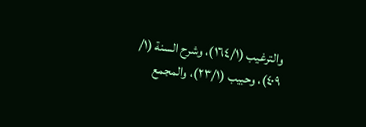والترغيب (١٦٤/١)، وشرح السنة (١/
٤٠٩)، وحبيب (٢٣/١)، والمجمع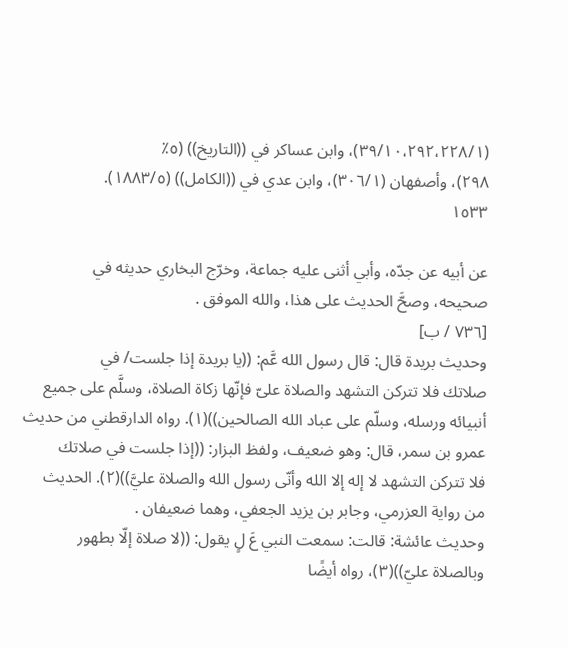(٣٩/١٠،٢٩٢،٢٢٨/١)، وابن عساكر في ((التاريخ)) (٥٪
٢٩٨)، وأصفهان (٣٠٦/١)، وابن عدي في ((الكامل)) (١٨٨٣/٥).
١٥٣٣

عن أبيه عن جدّه، وأبي أثنى عليه جماعة، وخرّج البخاري حديثه في
صحيحه، وصحَّ الحديث على هذا، والله الموفق .
[٧٣٦ / ب]
وحديث بريدة قال: قال رسول الله عَّم: ((يا بريدة إذا جلست/ في
صلاتك فلا تتركن التشهد والصلاة علىّ فإنّها زكاة الصلاة، وسلَّم على جميع
أنبيائه ورسله، وسلّم على عباد الله الصالحين))(١). رواه الدارقطني من حديث
عمرو بن سمر، قال: وهو ضعيف، ولفظ البزار: ((إذا جلست في صلاتك
فلا تتركن التشهد لا إله إلا الله وأنّى رسول الله والصلاة عليَّ))(٢). الحديث
من رواية العزرمي، وجابر بن يزيد الجعفي، وهما ضعيفان .
وحديث عائشة: قالت: سمعت النبي عَ لٍ يقول: ((لا صلاة إلّا بطهور
وبالصلاة عليّ))(٣)، رواه أيضًا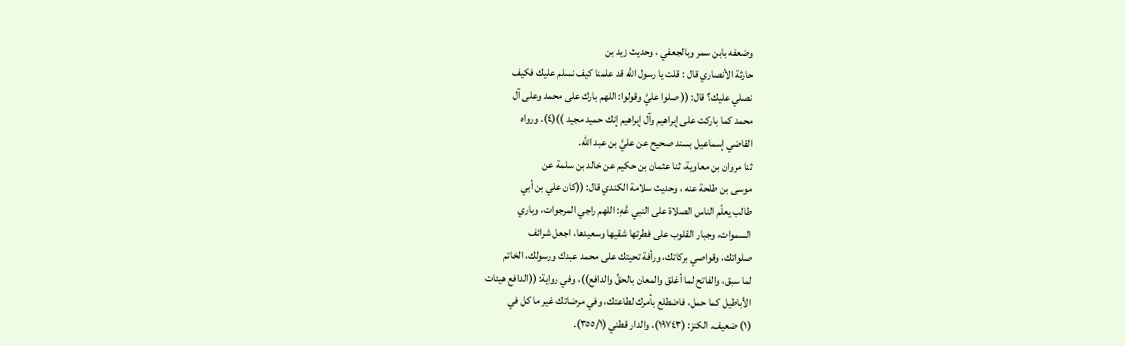وضعفه بابن سمر وبالجعفي ، وحديث زيد بن
حارثة الأنصاري قال : قلت يا رسول الله قد علمنا كيف نسلم عليك فكيف
نصلي عليك؟ قال: (( صلوا عليَّ وقولوا: اللهم بارك على محمد وعلى آل
محمد كما باركت على إبراهيم وآل إبراهيم إنك حميد مجيد ))(٤). ورواه
القاضي إسماعيل بسند صحيح عن عليَّ بن عبد الله.
ثنا مروان بن معاوية، ثنا عثمان بن حكيم عن خالد بن سلمة عن
موسى بن طلحة عنه ، وحديث سلامة الكندي قال: ((كان علي بن أبي
طالب يعلّم الناس الصلاة على النبي عَّهِ: اللهم راجي المرجوات، وباري
السموات، وجبار القلوب على فطرتها شقيها وسعيدها، اجعل شرائف
صلواتك، وقواصي بركاتك، ورأفة تحيتك على محمد عبدك ورسولك، الخاتم
لما سبق، والفاتح لما أغلق والمعان بالحقِّ والدافع))، وفي رواية: ((الدافع هيئات
الأباطيل كما حمل، فاضطلع بأمرك لطاعتك، وفي مرضاتك غير ما كل في
(١) ضعيف. الكنز: (١٩٧٤٣)، والدار قطني (٣٥٥/١).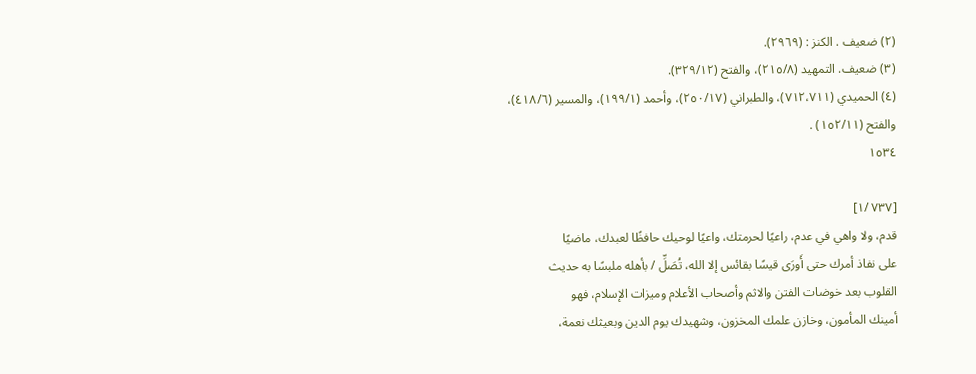(٢) ضعيف . الكنز : (٢٩٦٩).
(٣) ضعيف. التمهيد (٢١٥/٨)، والفتح (٣٢٩/١٢).
(٤) الحميدي (٧١٢،٧١١)، والطبراني (٢٥٠/١٧)، وأحمد (١٩٩/١)، والمسير (٤١٨/٦)،
والفتح (١٥٢/١١) .
١٥٣٤

[٧٣٧ /١]
قدم، ولا واهي في عدم، راعيًا لحرمتك، واعيًا لوحيك حافظًا لعبدك، ماضيًا
على نفاذ أمرك حتى أَورَى قيسًا بقائس إلا الله، تُصَلِّ / بأهله ملبسًا به حديث
القلوب بعد خوضات الفتن والاثم وأصحاب الأعلام وميزات الإسلام، فهو
أمينك المأمون، وخازن علمك المخزون، وشهيدك يوم الدين وبعيثك نعمة،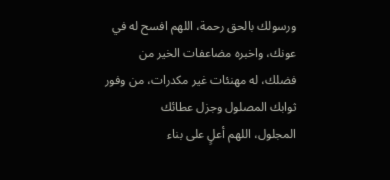ورسولك بالحق رحمة، اللهم افسح له في عونك، واخبره مضاعفات الخير من
فضلك، له مهنئات غير مكدرات، من وفور ثوابك المصلول وجزل عطائك
المجلول، اللهم أعلٍ على بناء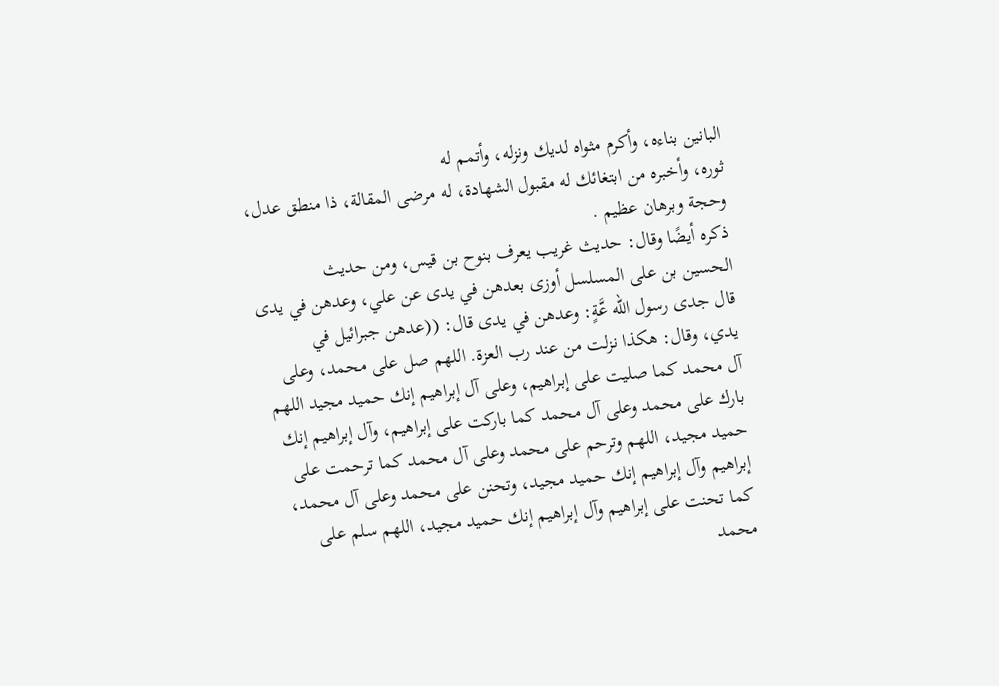البانين بناءه، وأكرم مثواه لديك ونزله، وأتمم له
ثوره، وأخبره من ابتغائك له مقبول الشهادة، له مرضى المقالة، ذا منطق عدل،
وحجة وبرهان عظيم .
ذكره أيضًا وقال: حديث غريب يعرف بنوح بن قيس، ومن حديث
الحسين بن على المسلسل أوزى بعدهن في يدى عن علي، وعدهن في يدى
قال جدى رسول الله عَّةٍ: وعدهن في يدى قال: ((عدهن جبرائيل في
يدي، وقال: هكذا نزلت من عند رب العزة. اللهم صل على محمد، وعلى
آل محمد كما صليت على إبراهيم، وعلى آل إبراهيم إنك حميد مجيد اللهم
بارك على محمد وعلى آل محمد كما باركت على إبراهيم، وآل إبراهيم إنك
حميد مجيد، اللهم وترحم على محمد وعلى آل محمد كما ترحمت على
إبراهيم وآل إبراهيم إنك حميد مجيد، وتحنن على محمد وعلى آل محمد،
كما تحنت على إبراهيم وآل إبراهيم إنك حميد مجيد، اللهم سلم على
محمد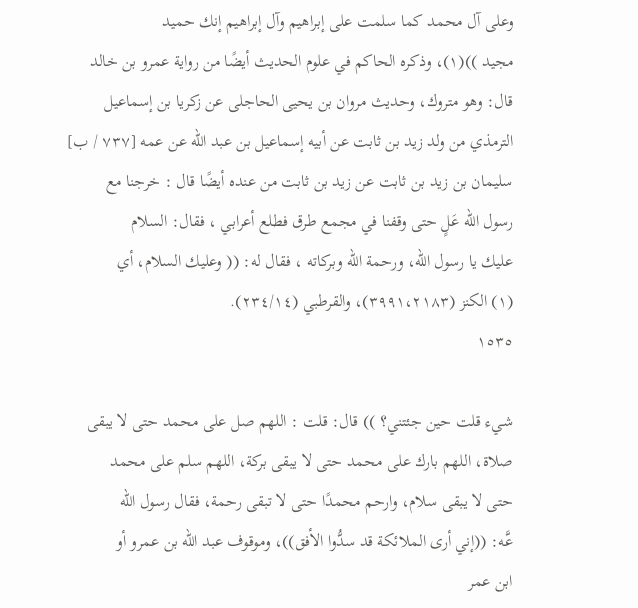وعلى آل محمد كما سلمت على إبراهيم وآل إبراهيم إنك حميد
مجيد ))(١)، وذكره الحاكم في علوم الحديث أيضًا من رواية عمرو بن خالد
قال: وهو متروك، وحديث مروان بن يحيى الحاجلى عن زكريا بن إسماعيل
الترمذي من ولد زيد بن ثابت عن أبيه إسماعيل بن عبد الله عن عمه [٧٣٧ / ب]
سليمان بن زيد بن ثابت عن زيد بن ثابت من عنده أيضًا قال : خرجنا مع
رسول الله عَلٍ حتى وقفنا في مجمع طرق فطلع أعرابي ، فقال: السلام
عليك يا رسول الله، ورحمة الله وبركاته ، فقال له: (( وعليك السلام، أي
(١) الكنز (٣٩٩١،٢١٨٣)، والقرطبي (٢٣٤/١٤).
١٥٣٥

شيء قلت حين جئتني؟ )) قال: قلت : اللهم صل على محمد حتى لا يبقى
صلاة، اللهم بارك على محمد حتى لا يبقى بركة، اللهم سلم على محمد
حتى لا يبقى سلام، وارحم محمدًا حتى لا تبقى رحمة، فقال رسول الله
عَّه: ((إني أرى الملائكة قد سدُّوا الأفق))، وموقوف عبد الله بن عمرو أو
ابن عمر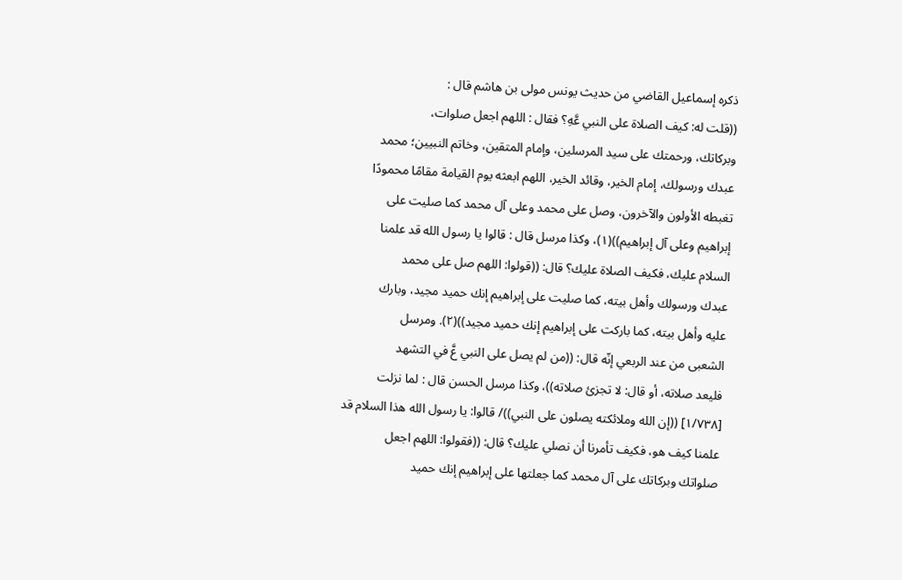ذكره إسماعيل القاضي من حديث يونس مولى بن هاشم قال :
((قلت له: كيف الصلاة على النبي عَّهِ؟ فقال : اللهم اجعل صلوات،
وبركاتك، ورحمتك على سيد المرسلين، وإمام المتقين، وخاتم النبيين؛ محمد
عبدك ورسولك، إمام الخير، وقائد الخير، اللهم ابعثه يوم القيامة مقامًا محمودًا
تغبطه الأولون والآخرون، وصل على محمد وعلى آل محمد كما صليت على
إبراهيم وعلى آل إبراهيم))(١)، وكذا مرسل قال : قالوا يا رسول الله قد علمنا
السلام عليك، فكيف الصلاة عليك؟ قال: ((قولوا: اللهم صل على محمد
عبدك ورسولك وأهل بيته، كما صليت على إبراهيم إنك حميد مجيد، وبارك
عليه وأهل بيته، كما باركت على إبراهيم إنك حميد مجيد))(٢). ومرسل
الشعبى من عند الربعي إنّه قال: ((من لم يصل على النبي عَّ في التشهد
فليعد صلاته، أو قال: لا تجزئ صلاته))، وكذا مرسل الحسن قال : لما نزلت
[١/٧٣٨] ((إن الله وملائكته يصلون على النبي))/ قالوا: يا رسول الله هذا السلام قد
علمنا كيف هو، فكيف تأمرنا أن نصلي عليك؟ قال: ((فقولوا: اللهم اجعل
صلواتك وبركاتك على آل محمد كما جعلتها على إبراهيم إنك حميد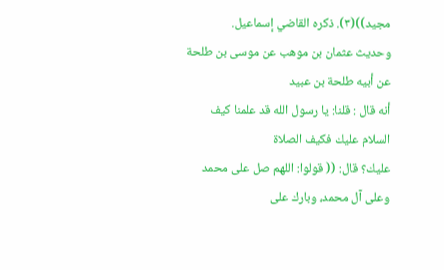مجيد))(٣). ذكره القاضي إسماعيل.
وحديث عثمان بن موهب عن موسى بن طلحة عن أبيه طلحة بن عبيد
أنه قال : قلنا: يا رسول الله قد علمنا كيف السلام عليك فكيف الصلاة
عليك؟ قال: (( قولوا: اللهم صل على محمد وعلى آل محمد، وبارك على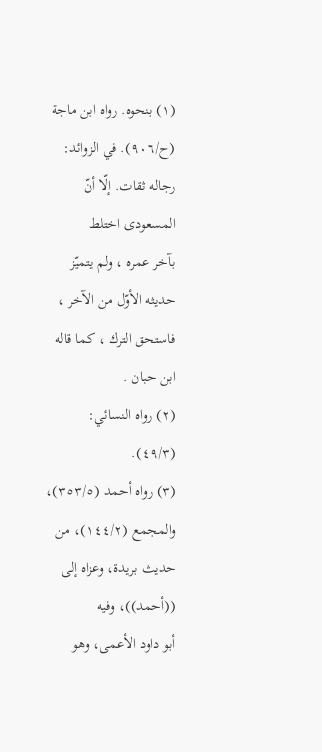(١) بنحوه. رواه ابن ماجة (ح/٩٠٦). في الزوائد: رجاله ثقات. إلّا أنّ المسعودى اختلط
بآخر عمره ، ولم يتميّز حديثه الأوّل من الآخر ، فاستحق الترك ، كما قاله ابن حبان .
(٢) رواه النسائي: (٤٩/٣).
(٣) رواه أحمد (٣٥٣/٥)، والمجمع (١٤٤/٢)، من حديث بريدة، وعزاه إلى ((أحمد))، وفيه
أبو داود الأعمى، وهو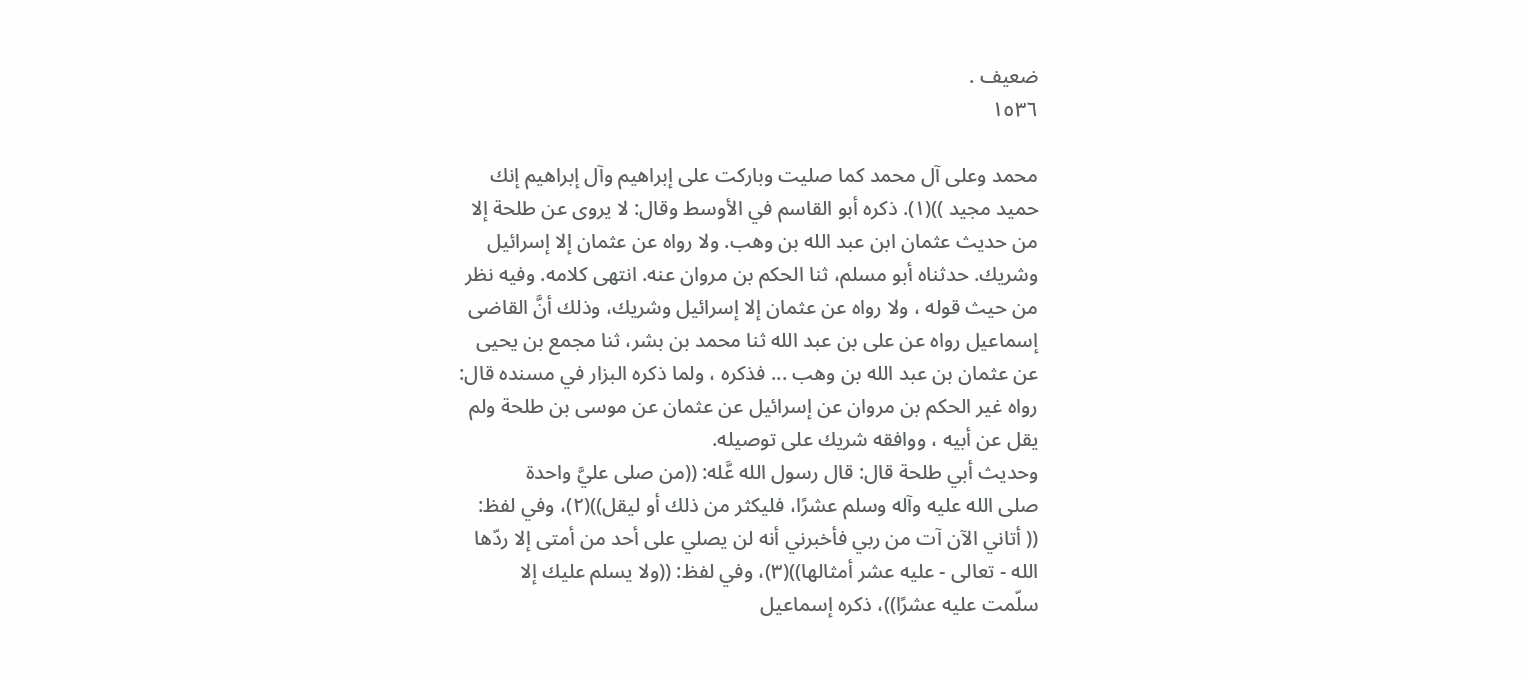ضعيف .
١٥٣٦

محمد وعلى آل محمد كما صليت وباركت على إبراهيم وآل إبراهيم إنك
حميد مجيد ))(١). ذكره أبو القاسم في الأوسط وقال: لا يروى عن طلحة إلا
من حديث عثمان ابن عبد الله بن وهب. ولا رواه عن عثمان إلا إسرائيل
وشريك. حدثناه أبو مسلم، ثنا الحكم بن مروان عنه. انتهى كلامه. وفيه نظر
من حيث قوله ، ولا رواه عن عثمان إلا إسرائيل وشريك، وذلك أنَّ القاضى
إسماعيل رواه عن على بن عبد الله ثنا محمد بن بشر، ثنا مجمع بن يحيى
عن عثمان بن عبد الله بن وهب ... فذكره ، ولما ذكره البزار في مسنده قال:
رواه غير الحكم بن مروان عن إسرائيل عن عثمان عن موسى بن طلحة ولم
يقل عن أبيه ، ووافقه شريك على توصيله.
وحديث أبي طلحة قال: قال رسول الله عَّله: ((من صلى عليَّ واحدة
صلى الله عليه وآله وسلم عشرًا، فليكثر من ذلك أو ليقل))(٢)، وفي لفظ:
(( أتاني الآن آت من ربي فأخبرني أنه لن يصلي على أحد من أمتى إلا ردّها
الله - تعالى - عليه عشر أمثالها))(٣)، وفي لفظ: ((ولا يسلم عليك إلا
سلّمت عليه عشرًا))، ذكره إسماعيل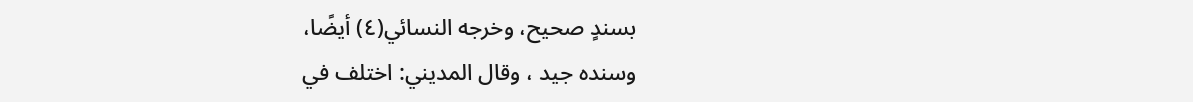بسندٍ صحيح، وخرجه النسائي(٤) أيضًا،
وسنده جيد ، وقال المديني: اختلف في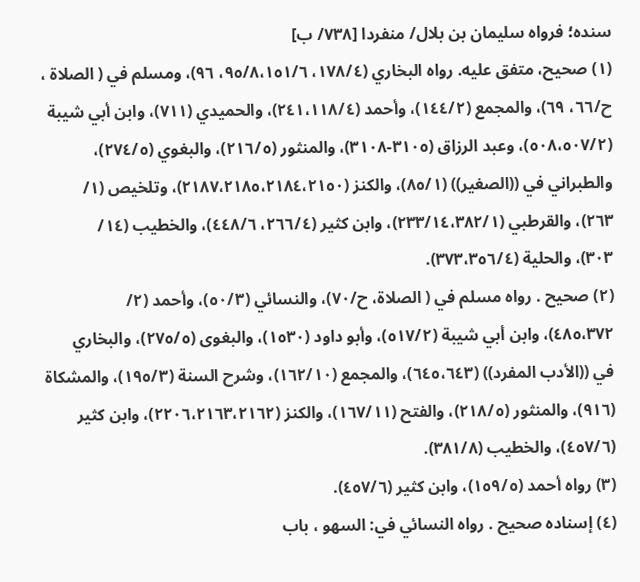سنده؛ فرواه سليمان بن بلال/ منفردا [٧٣٨/ ب]
(١) صحيح، متفق عليه. رواه البخاري (١٧٨/٤، ٩٥/٨،١٥١/٦، ٩٦)، ومسلم في ( الصلاة ،
ح/٦٦، ٦٩)، والمجمع (١٤٤/٢)، وأحمد (٢٤١،١١٨/٤)، والحميدي (٧١١)، وابن أبي شيبة
(٥٠٨،٥٠٧/٢)، وعبد الرزاق (٣١٠٥-٣١٠٨)، والمنثور (٢١٦/٥)، والبغوي (٢٧٤/٥)،
والطبراني في ((الصغير)) (٨٥/١)، والكنز (٢١٨٧،٢١٨٥،٢١٨٤،٢١٥٠)، وتلخيص (١/
٢٦٣)، والقرطبي (٢٣٣/١٤،٣٨٢/١)، وابن كثير (٢٦٦/٤، ٤٤٨/٦)، والخطيب (١٤/
٣٠٣)، والحلية (٣٧٣،٣٥٦/٤).
(٢) صحيح . رواه مسلم في ( الصلاة، ح/٧٠)، والنسائي (٥٠/٣)، وأحمد (٢/
٤٨٥،٣٧٢)، وابن أبي شيبة (٥١٧/٢)، وأبو داود (١٥٣٠)، والبغوى (٢٧٥/٥)، والبخاري
في ((الأدب المفرد)) (٦٤٥،٦٤٣)، والمجمع (١٦٢/١٠)، وشرح السنة (١٩٥/٣)، والمشكاة
(٩١٦)، والمنثور (٢١٨/٥)، والفتح (١٦٧/١١)، والكنز (٢٢٠٦،٢١٦٣،٢١٦٢)، وابن كثير
(٤٥٧/٦)، والخطيب (٣٨١/٨).
(٣) رواه أحمد (١٥٩/٥)، وابن كثير (٤٥٧/٦).
(٤) إسناده صحيح . رواه النسائي في: السهو ، باب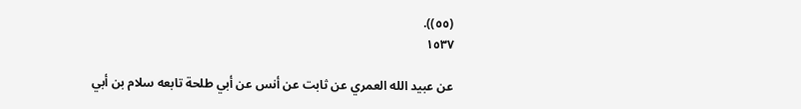(٥٥)).
١٥٣٧

عن عبيد الله العمري عن ثابت عن أنس عن أبي طلحة تابعه سلام بن أبي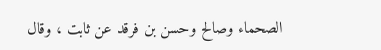الصحماء وصالح وحسن بن فرقد عن ثابت ، وقال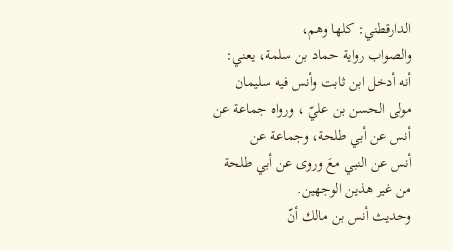الدارقطني: كلها وهم،
والصواب رواية حماد بن سلمة، يعني: أنه أدخل ابن ثابت وأنس فيه سليمان
مولى الحسن بن عليّ ، ورواه جماعة عن أنس عن أبي طلحة، وجماعة عن
أنس عن النبي معَ وروى عن أبي طلحة من غير هذين الوجهين.
وحديث أنس بن مالك أنّ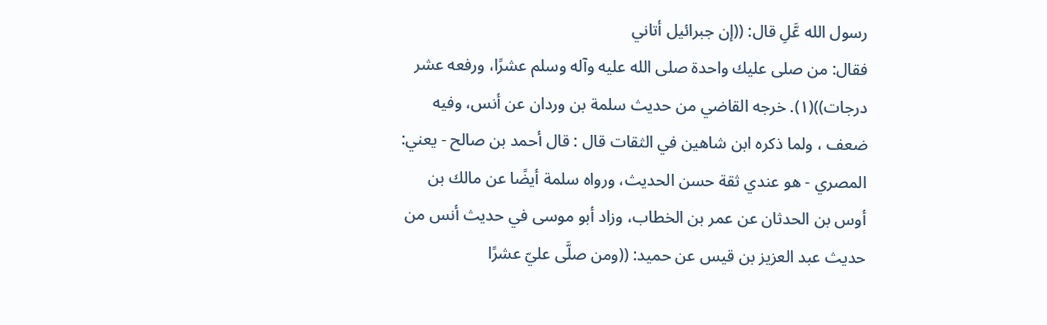رسول الله عَّلِ قال: ((إن جبرائيل أتاني
فقال: من صلى عليك واحدة صلى الله عليه وآله وسلم عشرًا، ورفعه عشر
درجات))(١). خرجه القاضي من حديث سلمة بن وردان عن أنس، وفيه
ضعف ، ولما ذكره ابن شاهين في الثقات قال : قال أحمد بن صالح - يعني:
المصري - هو عندي ثقة حسن الحديث، ورواه سلمة أيضًا عن مالك بن
أوس بن الحدثان عن عمر بن الخطاب، وزاد أبو موسى في حديث أنس من
حديث عبد العزيز بن قيس عن حميد: ((ومن صلَّى عليّ عشرًا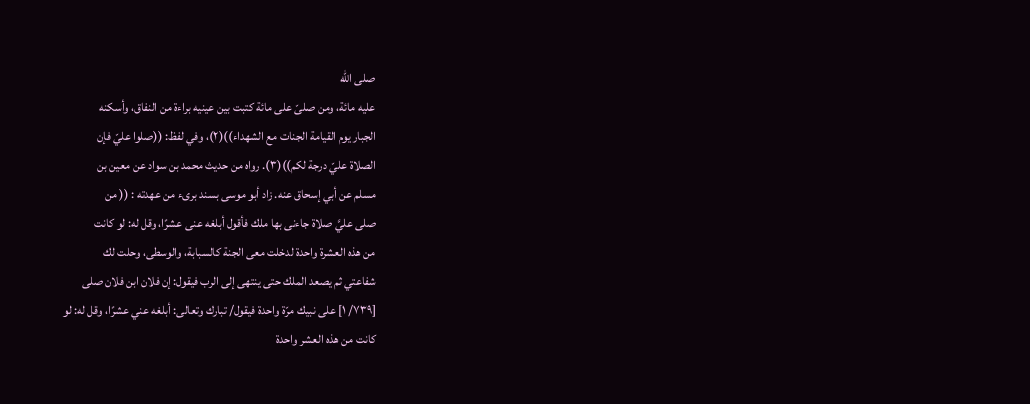صلى الله
عليه مائة، ومن صلىّ على مائة كتبت بين عينيه براءة من النفاق، وأسكنه
الجبار يوم القيامة الجنات مع الشهداء))(٢)، وفي لفظ: ((صلوا عليّ فإن
الصلاة عليّ درجة لكم))(٣). رواه من حديث محمد بن سواد عن معين بن
مسلم عن أبي إسحاق عنه. زاد أبو موسى بسند برىء من عهدته : (( من
صلى عليَّ صلاة جاءنى بها ملك فأقول أبلغه عنى عشرًا، وقل له: لو كانت
من هذه العشرة واحدة لدخلت معى الجنة كالسبابة، والوسطى، وحلت لك
شفاعتي ثم يصعد الملك حتى ينتهى إلى الرب فيقول: إن فلان ابن فلان صلى
[٧٣٩/ ١] على نبيك مرّة واحدة فيقول/ تبارك وتعالى: أبلغه عني عشرًا، وقل له: لو
كانت من هذه العشر واحدة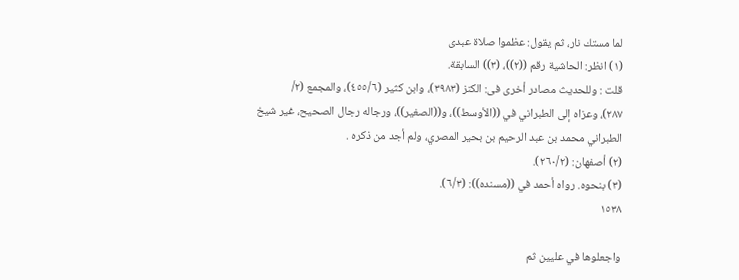لما مستك نار، ثم يقول: عظموا صلاة عبدى
(١) انظر: الحاشية رقم ((٢))، (٣)) السابقة.
قلت : وللحديث مصادر أخرى فى: الكنز (٣٩٨٣)، وابن كثير (٤٥٥/٦)، والمجمع (٢/
٢٨٧)، وعزاه إلى الطبراني في ((الأوسط))، و((الصغير))، ورجاله رجال الصحيح، غير شيخ
الطبراني محمد بن عبد الرحيم بن بحير المصري، ولم أجد من ذكره .
(٢) أصفهان: (٢٦٠/٢).
(٣) بنحوه. رواه أحمد في ((مسنده)): (٦/٣).
١٥٣٨

واجعلوها في عليين ثم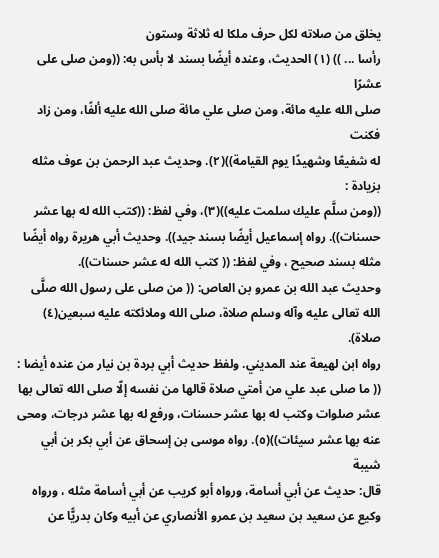يخلق من صلاته لكل حرف ملكا له ثلاثة وستون
رأسا ... )) (١) الحديث، وعنده أيضًا بسند لا بأس به: ((ومن صلى على عشرًا
صلى الله عليه مائة، ومن صلى علي مائة صلى الله عليه ألفًا، ومن زاد فكنت
له شفيعًا وشهيدًا يوم القيامة))(٢). وحديث عبد الرحمن بن عوف مثله بزيادة :
((ومن سلَّم عليك سلمت عليه))(٣)، وفي لفظ: ((كتب الله له بها عشر
حسنات)). رواه إسماعيل أيضًا بسند جيد)). وحديث أبي هريرة رواه أيضًا
مثله بسند صحيح ، وفي لفظ: (( كتب الله له عشر حسنات)).
وحديث عبد الله بن عمرو بن العاص: (( من صلى على رسول الله صلَّى
الله تعالى عليه وآله وسلم صلاة، صلى الله وملائكته عليه سبعين(٤) صلاة).
رواه ابن لهيعة عند المديني. ولفظ حديث أبي بردة بن نيار من عنده أيضا :
(( ما صلى عبد علي من أمتي صلاة قالها من نفسه إلّا صلى الله تعالى بها
عشر صلوات وكتب له بها عشر حسنات، ورفع له بها عشر درجات، ومحى
عنه بها عشر سيئات))(٥). رواه موسى بن إسحاق عن أبي بكر بن أبي شيبة
قال: حديث عن أبي أسامة، ورواه أبو كريب عن أبي أسامة مثله ، ورواه
وكيع عن سعيد بن سعيد بن عمرو الأنصاري عن أبيه وكان بدريًّا عن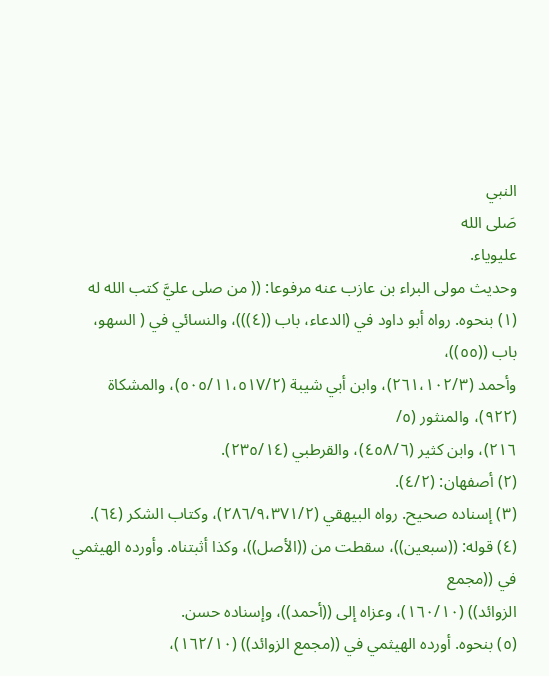النبي
صَلى الله
عليوياء.
وحديث مولى البراء بن عازب عنه مرفوعا: (( من صلى عليَّ كتب الله له
(١) بنحوه. رواه أبو داود في (الدعاء، باب ((٤)))، والنسائي في ( السهو، باب ((٥٥))،
وأحمد (٢٦١،١٠٢/٣)، وابن أبي شيبة (٥٠٥/١١،٥١٧/٢)، والمشكاة (٩٢٢)، والمنثور (٥/
٢١٦)، وابن كثير (٤٥٨/٦)، والقرطبي (٢٣٥/١٤).
(٢) أصفهان: (٤/٢).
(٣) إسناده صحيح. رواه البيهقي (٢٨٦/٩،٣٧١/٢)، وكتاب الشكر (٦٤).
(٤) قوله: ((سبعين))، سقطت من ((الأصل))، وكذا أثبتناه. وأورده الهيثمي في ((مجمع
الزوائد)) (١٦٠/١٠)، وعزاه إلى ((أحمد))، وإسناده حسن.
(٥) بنحوه. أورده الهيثمي في ((مجمع الزوائد)) (١٦٢/١٠)،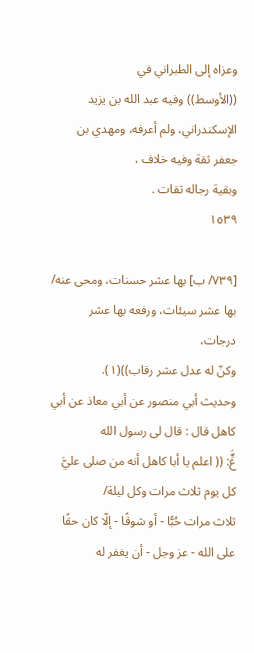وعزاه إلى الطبراني في
((الأوسط)) وفيه عبد الله بن يزيد الإسكندراني، ولم أعرفه، ومهدي بن جعفر ثقة وفيه خلاف ،
وبقية رجاله ثقات .
١٥٣٩

[٧٣٩/ ب] بها عشر حسنات، ومحى عنه/ بها عشر سيئات، ورفعه بها عشر درجات،
وكنّ له عدل عشر رقاب))(١).
وحديث أبي منصور عن أبي معاذ عن أبي كاهل قال : قال لى رسول الله
عٍَّ: (( اعلم يا أبا كاهل أنه من صلى عليَّ كل يوم ثلاث مرات وكل ليلة/
ثلاث مرات حُبًّا - أو شوقًا - إلّا كان حقًا على الله - عز وجل - أن يغفر له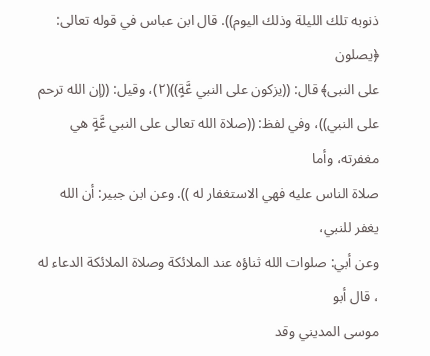ذنوبه تلك الليلة وذلك اليوم)). قال ابن عباس في قوله تعالى: ﴿يصلون
على النبى﴾ قال: ((يزكون على النبي عَّةٍ))(٢)، وقيل: ((إن الله ترحم
على النبي))، وفي لفظ: ((صلاة الله تعالى على النبي عَّةٍ هي مغفرته، وأما
صلاة الناس عليه فهي الاستغفار له )). وعن ابن جبير: أن الله يغفر للنبي،
وعن أبي: صلوات الله ثناؤه عند الملائكة وصلاة الملائكة الدعاء له ، قال أبو
موسى المديني وقد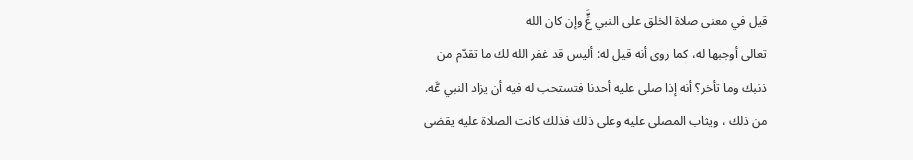قيل في معنى صلاة الخلق على النبي عٍَّ وإن كان الله
تعالى أوجبها له، كما روى أنه قيل له: أليس قد غفر الله لك ما تقدّم من
ذنبك وما تأخر؟ أنه إذا صلى عليه أحدنا فتستحب له فيه أن يزاد النبي عَّه.
من ذلك ، ويثاب المصلى عليه وعلى ذلك فذلك كانت الصلاة عليه يقضى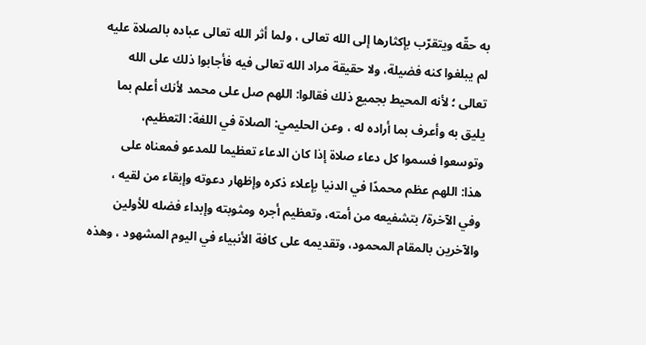به حقّه ويتقرّب بإكثارها إلى الله تعالى ، ولما أثر الله تعالى عباده بالصلاة عليه
لم يبلغوا كنه فضيلة، ولا حقيقة مراد الله تعالى فيه فأجابوا ذلك على الله
تعالى ؛ لأنه المحيط بجميع ذلك فقالوا: اللهم صل على محمد لأنك أعلم بما
يليق به وأعرف بما أراده له ، وعن الحليمي: الصلاة في اللغة: التعظيم،
وتوسعوا فسموا كل دعاء صلاة إذا كان الدعاء تعظيما للمدعو فمعناه على
هذا: اللهم عظم محمدًا في الدنيا بإعلاء ذكره وإظهار دعوته وإبقاء من لقيه ،
وفي الآخرة/ بتشفيعه من أمته، وتعظيم أجره ومثوبته وإبداء فضله للأولين
والآخرين بالمقام المحمود، وتقديمه على كافة الأنبياء في اليوم المشهود ، وهذه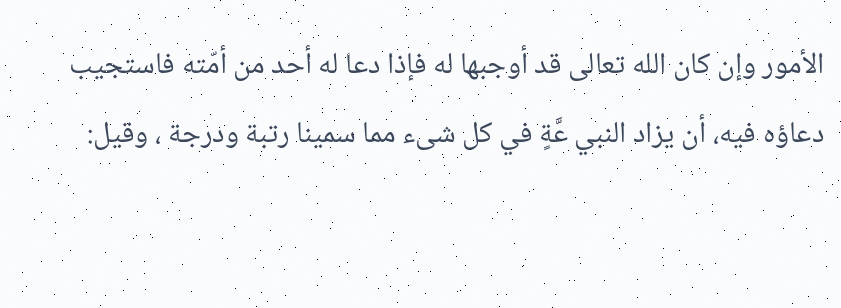الأمور وإن كان الله تعالى قد أوجبها له فإذا دعا له أحد من أمّته فاستجيب
دعاؤه فيه، أن يزاد النبي عَّةٍ في كل شىء مما سمينا رتبة ودرجة ، وقيل: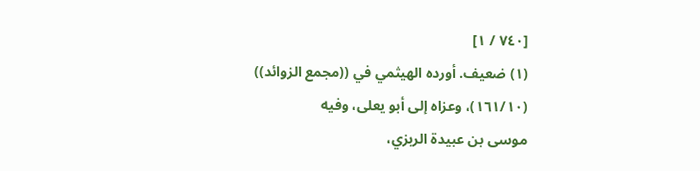[٧٤٠ / ١]
(١) ضعيف. أورده الهيثمي في ((مجمع الزوائد)) (١٦١/١٠)، وعزاه إلى أبو يعلى، وفيه
موسى بن عبيدة الربزي،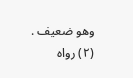وهو ضعيف .
(٢) رواه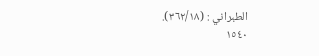الطبراني : (٣٦٢/١٨).
١٥٤٠